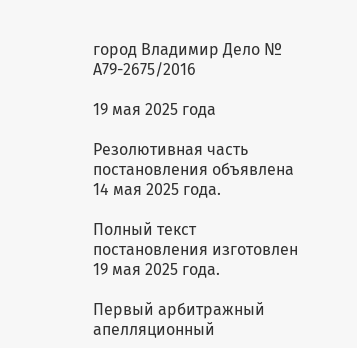город Владимир Дело № А79-2675/2016

19 мая 2025 года

Резолютивная часть постановления объявлена 14 мая 2025 года.

Полный текст постановления изготовлен 19 мая 2025 года.

Первый арбитражный апелляционный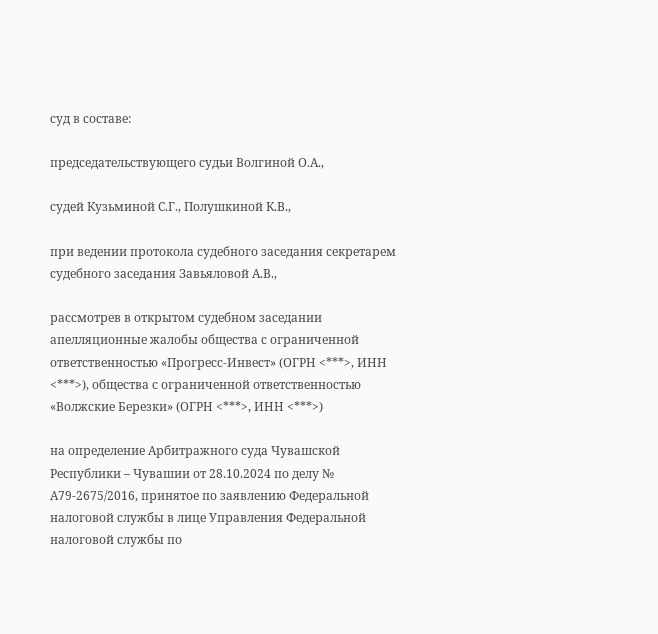суд в составе:

председательствующего судьи Волгиной О.А.,

судей Кузьминой С.Г., Полушкиной К.В.,

при ведении протокола судебного заседания секретарем судебного заседания Завьяловой А.В.,

рассмотрев в открытом судебном заседании апелляционные жалобы общества с ограниченной ответственностью «Прогресс-Инвест» (ОГРН <***>, ИНН <***>), общества с ограниченной ответственностью «Волжские Березки» (ОГРН <***>, ИНН <***>)

на определение Арбитражного суда Чувашской Республики – Чувашии от 28.10.2024 по делу № А79-2675/2016, принятое по заявлению Федеральной налоговой службы в лице Управления Федеральной налоговой службы по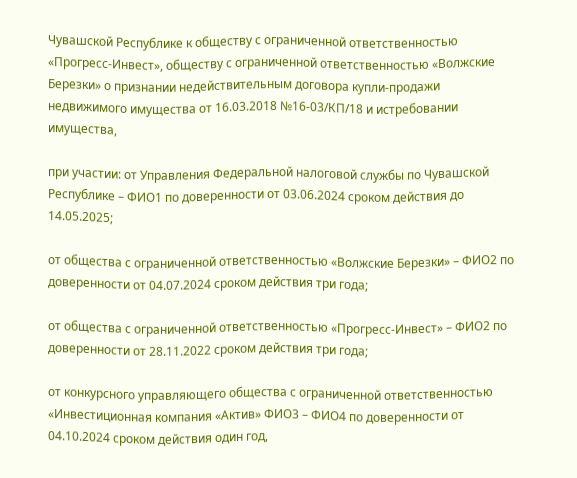Чувашской Республике к обществу с ограниченной ответственностью «Прогресс-Инвест», обществу с ограниченной ответственностью «Волжские Березки» о признании недействительным договора купли-продажи недвижимого имущества от 16.03.2018 №16-03/КП/18 и истребовании имущества,

при участии: от Управления Федеральной налоговой службы по Чувашской Республике – ФИО1 по доверенности от 03.06.2024 сроком действия до 14.05.2025;

от общества с ограниченной ответственностью «Волжские Березки» – ФИО2 по доверенности от 04.07.2024 сроком действия три года;

от общества с ограниченной ответственностью «Прогресс-Инвест» – ФИО2 по доверенности от 28.11.2022 сроком действия три года;

от конкурсного управляющего общества с ограниченной ответственностью «Инвестиционная компания «Актив» ФИО3 – ФИО4 по доверенности от 04.10.2024 сроком действия один год,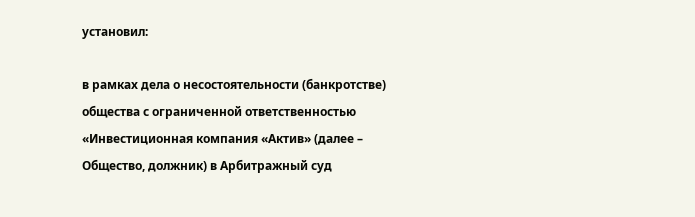установил:

в рамках дела о несостоятельности (банкротстве) общества с ограниченной ответственностью «Инвестиционная компания «Актив» (далее – Общество, должник) в Арбитражный суд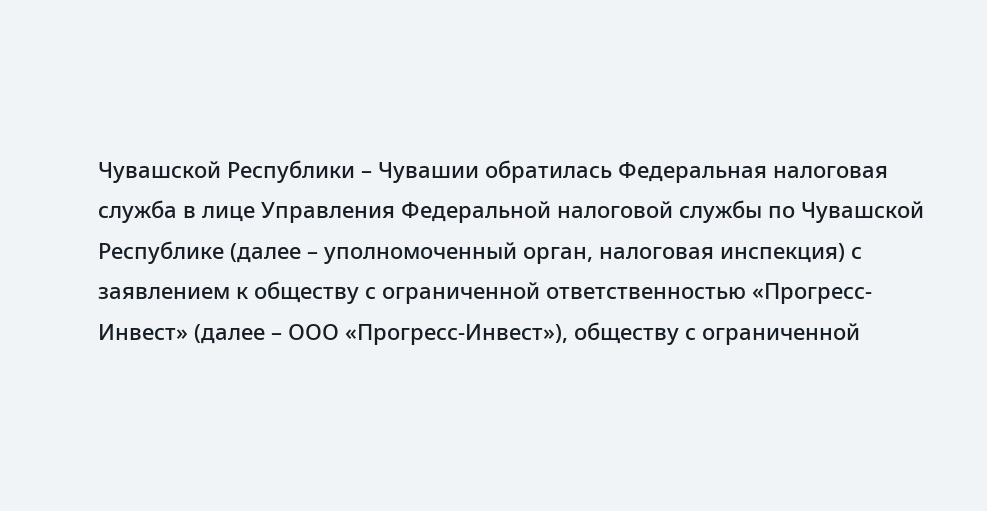Чувашской Республики – Чувашии обратилась Федеральная налоговая служба в лице Управления Федеральной налоговой службы по Чувашской Республике (далее – уполномоченный орган, налоговая инспекция) с заявлением к обществу с ограниченной ответственностью «Прогресс-Инвест» (далее – ООО «Прогресс-Инвест»), обществу с ограниченной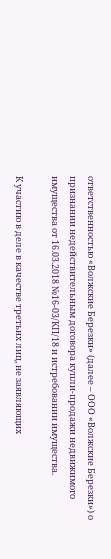ответственностью «Волжские Березки» (далее – ООО «Волжские Березки») о признании недействительным договора купли-продажи недвижимого имущества от 16.03.2018 №16-03/КП/18 и истребовании имущества.

К участию в деле в качестве третьих лиц, не заявляющих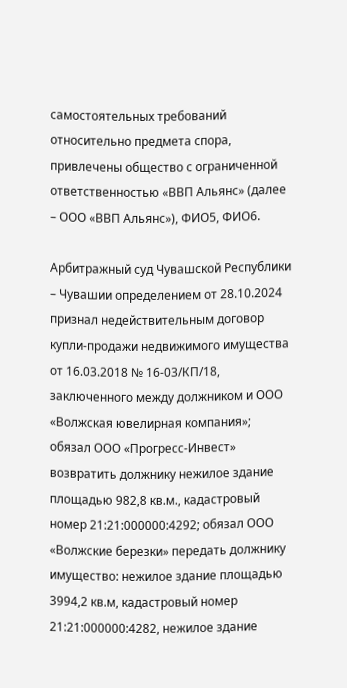самостоятельных требований относительно предмета спора, привлечены общество с ограниченной ответственностью «ВВП Альянс» (далее – ООО «ВВП Альянс»), ФИО5, ФИО6.

Арбитражный суд Чувашской Республики – Чувашии определением от 28.10.2024 признал недействительным договор купли-продажи недвижимого имущества от 16.03.2018 № 16-03/КП/18, заключенного между должником и ООО «Волжская ювелирная компания»; обязал ООО «Прогресс-Инвест» возвратить должнику нежилое здание площадью 982,8 кв.м., кадастровый номер 21:21:000000:4292; обязал ООО «Волжские березки» передать должнику имущество: нежилое здание площадью 3994,2 кв.м, кадастровый номер 21:21:000000:4282, нежилое здание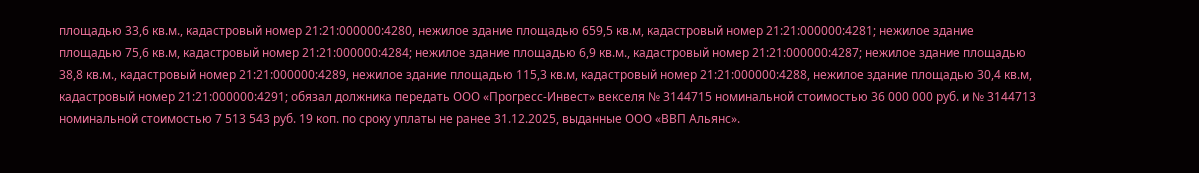площадью 33,6 кв.м., кадастровый номер 21:21:000000:4280, нежилое здание площадью 659,5 кв.м, кадастровый номер 21:21:000000:4281; нежилое здание площадью 75,6 кв.м, кадастровый номер 21:21:000000:4284; нежилое здание площадью 6,9 кв.м., кадастровый номер 21:21:000000:4287; нежилое здание площадью 38,8 кв.м., кадастровый номер 21:21:000000:4289, нежилое здание площадью 115,3 кв.м, кадастровый номер 21:21:000000:4288, нежилое здание площадью 30,4 кв.м, кадастровый номер 21:21:000000:4291; обязал должника передать ООО «Прогресс-Инвест» векселя № 3144715 номинальной стоимостью 36 000 000 руб. и № 3144713 номинальной стоимостью 7 513 543 руб. 19 коп. по сроку уплаты не ранее 31.12.2025, выданные ООО «ВВП Альянс».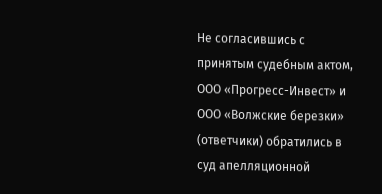Не согласившись с принятым судебным актом, ООО «Прогресс-Инвест» и ООО «Волжские березки» (ответчики) обратились в суд апелляционной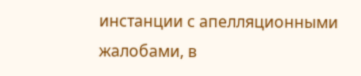инстанции с апелляционными жалобами, в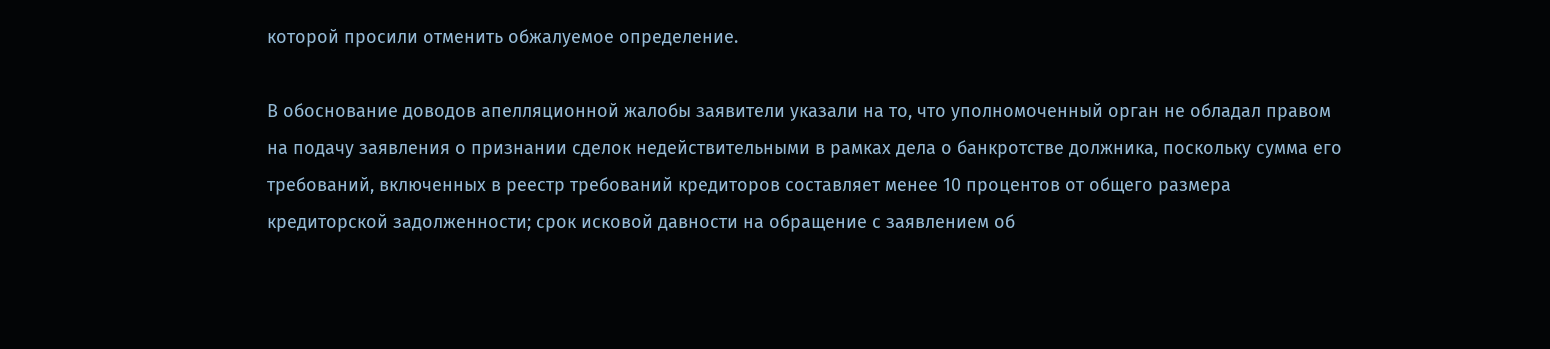которой просили отменить обжалуемое определение.

В обоснование доводов апелляционной жалобы заявители указали на то, что уполномоченный орган не обладал правом на подачу заявления о признании сделок недействительными в рамках дела о банкротстве должника, поскольку сумма его требований, включенных в реестр требований кредиторов составляет менее 10 процентов от общего размера кредиторской задолженности; срок исковой давности на обращение с заявлением об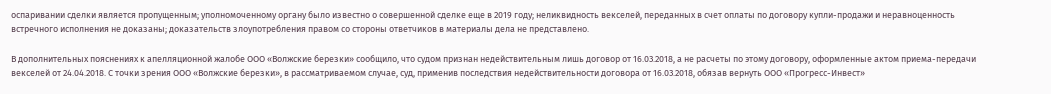оспаривании сделки является пропущенным; уполномоченному органу было известно о совершенной сделке еще в 2019 году; неликвидность векселей, переданных в счет оплаты по договору купли-продажи и неравноценность встречного исполнения не доказаны; доказательств злоупотребления правом со стороны ответчиков в материалы дела не представлено.

В дополнительных пояснениях к апелляционной жалобе ООО «Волжские березки» сообщило, что судом признан недействительным лишь договор от 16.03.2018, а не расчеты по этому договору, оформленные актом приема-передачи векселей от 24.04.2018. С точки зрения ООО «Волжские березки», в рассматриваемом случае, суд, применив последствия недействительности договора от 16.03.2018, обязав вернуть ООО «Прогресс-Инвест»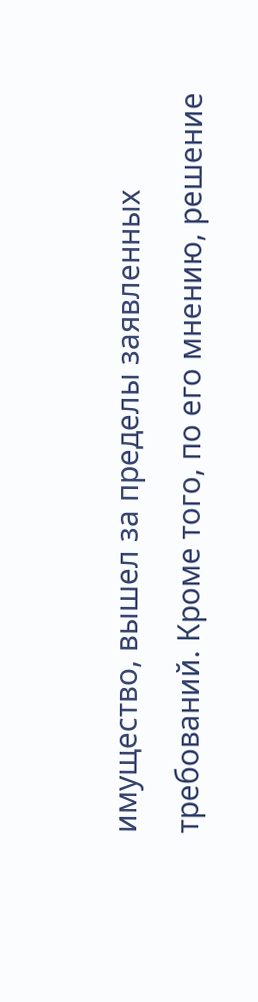имущество, вышел за пределы заявленных требований. Кроме того, по его мнению, решение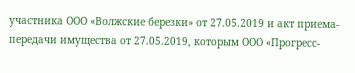участника ООО «Волжские березки» от 27.05.2019 и акт приема-передачи имущества от 27.05.2019, которым ООО «Прогресс-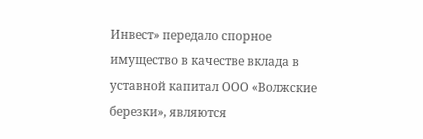Инвест» передало спорное имущество в качестве вклада в уставной капитал ООО «Волжские березки», являются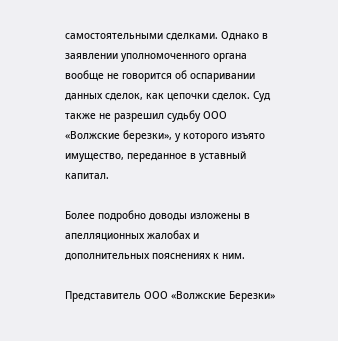самостоятельными сделками. Однако в заявлении уполномоченного органа вообще не говорится об оспаривании данных сделок, как цепочки сделок. Суд также не разрешил судьбу ООО «Волжские березки», у которого изъято имущество, переданное в уставный капитал.

Более подробно доводы изложены в апелляционных жалобах и дополнительных пояснениях к ним.

Представитель ООО «Волжские Березки»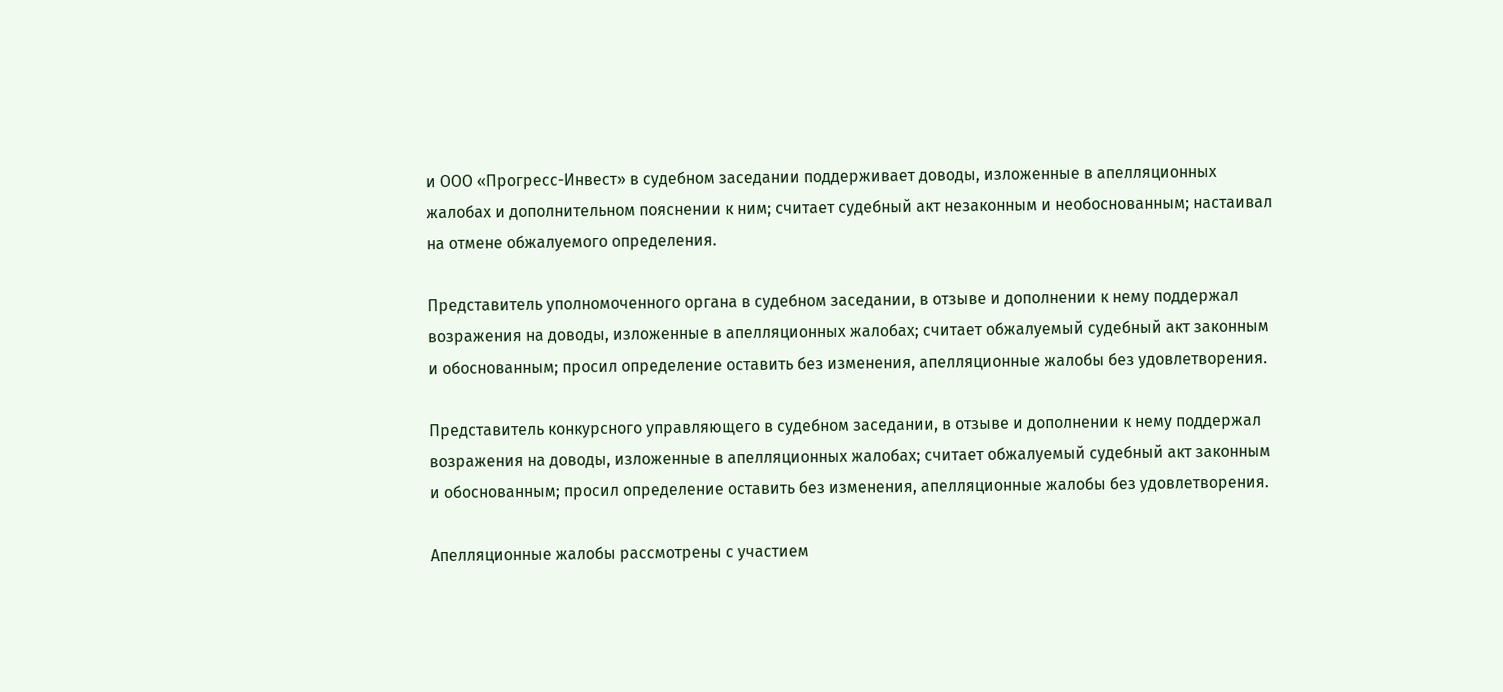и ООО «Прогресс-Инвест» в судебном заседании поддерживает доводы, изложенные в апелляционных жалобах и дополнительном пояснении к ним; считает судебный акт незаконным и необоснованным; настаивал на отмене обжалуемого определения.

Представитель уполномоченного органа в судебном заседании, в отзыве и дополнении к нему поддержал возражения на доводы, изложенные в апелляционных жалобах; считает обжалуемый судебный акт законным и обоснованным; просил определение оставить без изменения, апелляционные жалобы без удовлетворения.

Представитель конкурсного управляющего в судебном заседании, в отзыве и дополнении к нему поддержал возражения на доводы, изложенные в апелляционных жалобах; считает обжалуемый судебный акт законным и обоснованным; просил определение оставить без изменения, апелляционные жалобы без удовлетворения.

Апелляционные жалобы рассмотрены с участием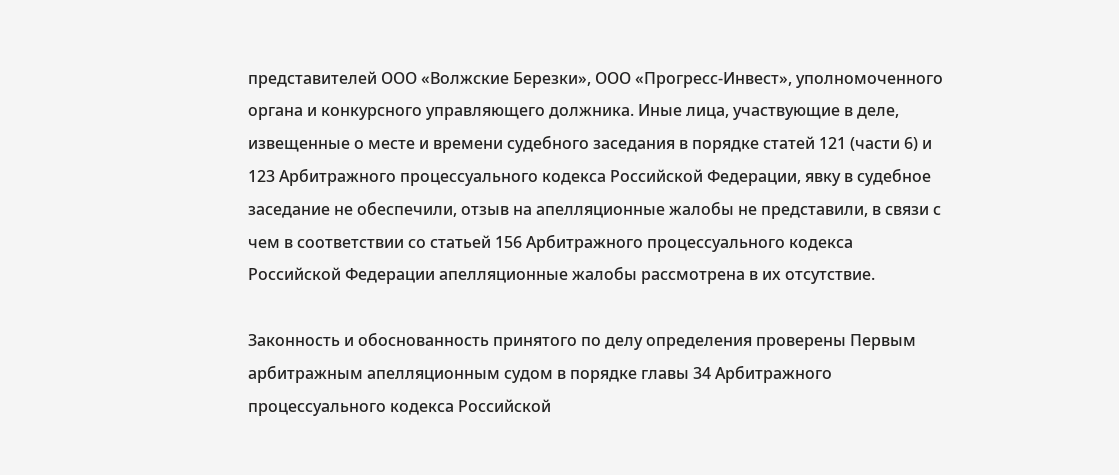представителей ООО «Волжские Березки», ООО «Прогресс-Инвест», уполномоченного органа и конкурсного управляющего должника. Иные лица, участвующие в деле, извещенные о месте и времени судебного заседания в порядке статей 121 (части 6) и 123 Арбитражного процессуального кодекса Российской Федерации, явку в судебное заседание не обеспечили, отзыв на апелляционные жалобы не представили, в связи с чем в соответствии со статьей 156 Арбитражного процессуального кодекса Российской Федерации апелляционные жалобы рассмотрена в их отсутствие.

Законность и обоснованность принятого по делу определения проверены Первым арбитражным апелляционным судом в порядке главы 34 Арбитражного процессуального кодекса Российской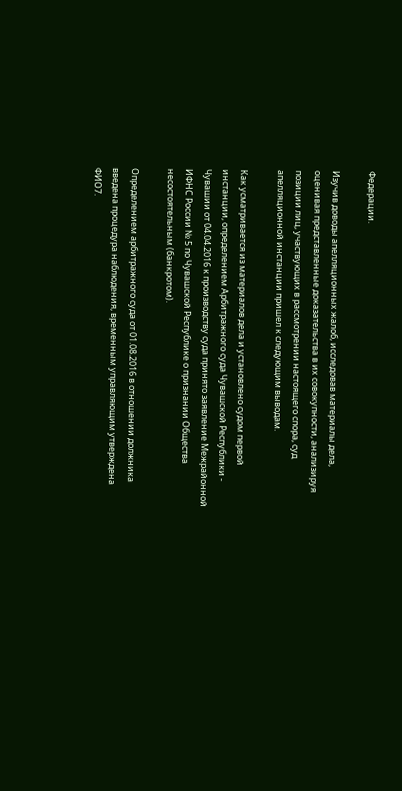Федерации.

Изучив доводы апелляционных жалоб, исследовав материалы дела, оценивая представленные доказательства в их совокупности, анализируя позиции лиц, участвующих в рассмотрении настоящего спора, суд апелляционной инстанции пришел к следующим выводам.

Как усматривается из материалов дела и установлено судом первой инстанции, определением Арбитражного суда Чувашской Республики - Чувашии от 04.04.2016 к производству суда принято заявление Межрайонной ИФНС России № 5 по Чувашской Республике о признании Общества несостоятельным (банкротом).

Определением арбитражного суда от 01.08.2016 в отношении должника введена процедура наблюдения, временным управляющим утверждена ФИО7.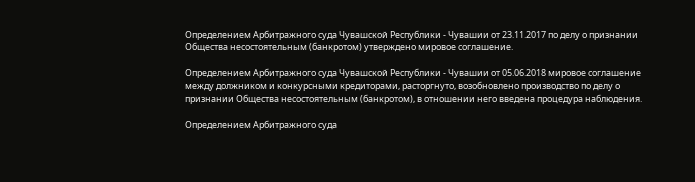Определением Арбитражного суда Чувашской Республики - Чувашии от 23.11.2017 по делу о признании Общества несостоятельным (банкротом) утверждено мировое соглашение.

Определением Арбитражного суда Чувашской Республики - Чувашии от 05.06.2018 мировое соглашение между должником и конкурсными кредиторами, расторгнуто, возобновлено производство по делу о признании Общества несостоятельным (банкротом), в отношении него введена процедура наблюдения.

Определением Арбитражного суда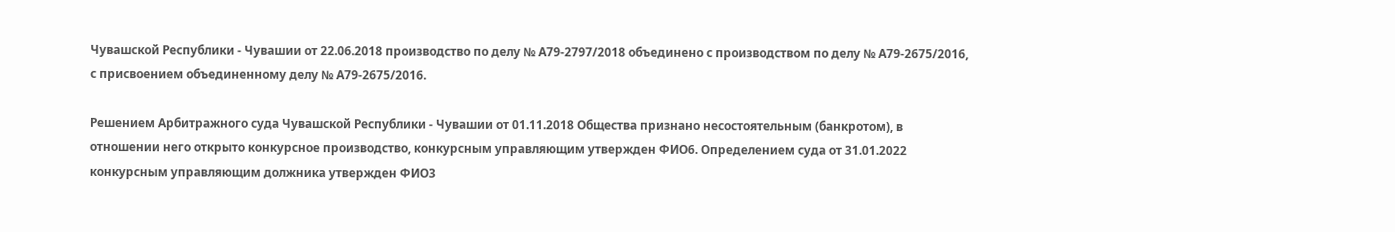Чувашской Республики - Чувашии от 22.06.2018 производство по делу № А79-2797/2018 объединено с производством по делу № А79-2675/2016, с присвоением объединенному делу № А79-2675/2016.

Решением Арбитражного суда Чувашской Республики - Чувашии от 01.11.2018 Общества признано несостоятельным (банкротом), в отношении него открыто конкурсное производство, конкурсным управляющим утвержден ФИО6. Определением суда от 31.01.2022 конкурсным управляющим должника утвержден ФИО3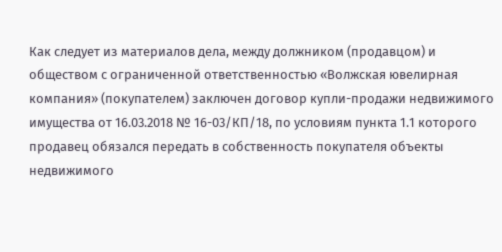Как следует из материалов дела, между должником (продавцом) и обществом с ограниченной ответственностью «Волжская ювелирная компания» (покупателем) заключен договор купли-продажи недвижимого имущества от 16.03.2018 № 16-03/КП/18, по условиям пункта 1.1 которого продавец обязался передать в собственность покупателя объекты недвижимого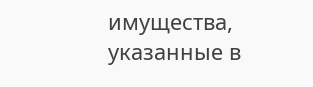имущества, указанные в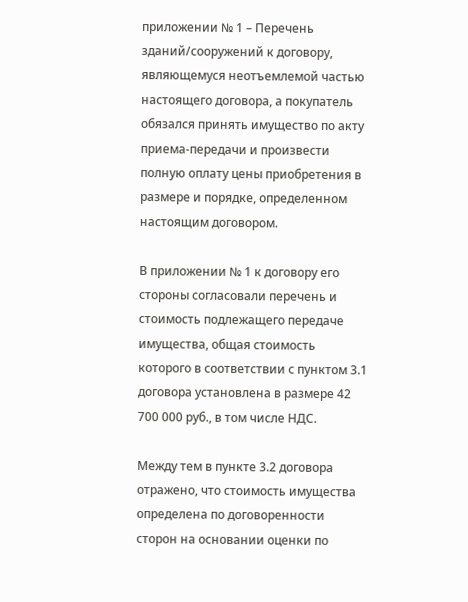приложении № 1 – Перечень зданий/сооружений к договору, являющемуся неотъемлемой частью настоящего договора, а покупатель обязался принять имущество по акту приема-передачи и произвести полную оплату цены приобретения в размере и порядке, определенном настоящим договором.

В приложении № 1 к договору его стороны согласовали перечень и стоимость подлежащего передаче имущества, общая стоимость которого в соответствии с пунктом 3.1 договора установлена в размере 42 700 000 руб., в том числе НДС.

Между тем в пункте 3.2 договора отражено, что стоимость имущества определена по договоренности сторон на основании оценки по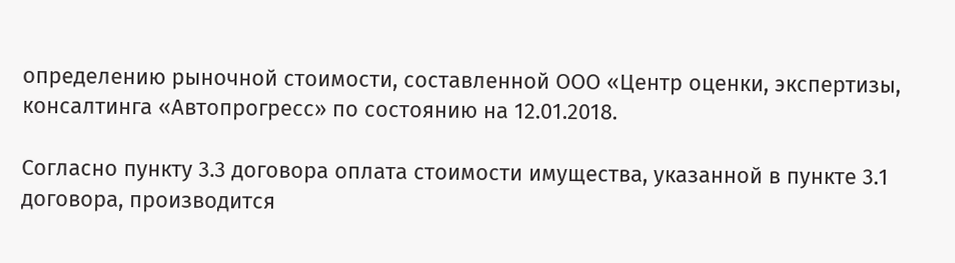определению рыночной стоимости, составленной ООО «Центр оценки, экспертизы, консалтинга «Автопрогресс» по состоянию на 12.01.2018.

Согласно пункту 3.3 договора оплата стоимости имущества, указанной в пункте 3.1 договора, производится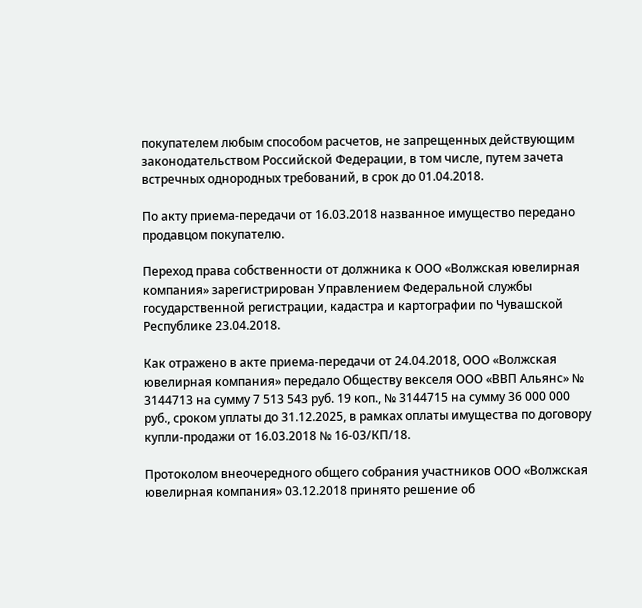покупателем любым способом расчетов, не запрещенных действующим законодательством Российской Федерации, в том числе, путем зачета встречных однородных требований, в срок до 01.04.2018.

По акту приема-передачи от 16.03.2018 названное имущество передано продавцом покупателю.

Переход права собственности от должника к ООО «Волжская ювелирная компания» зарегистрирован Управлением Федеральной службы государственной регистрации, кадастра и картографии по Чувашской Республике 23.04.2018.

Как отражено в акте приема-передачи от 24.04.2018, ООО «Волжская ювелирная компания» передало Обществу векселя ООО «ВВП Альянс» № 3144713 на сумму 7 513 543 руб. 19 коп., № 3144715 на сумму 36 000 000 руб., сроком уплаты до 31.12.2025, в рамках оплаты имущества по договору купли-продажи от 16.03.2018 № 16-03/КП/18.

Протоколом внеочередного общего собрания участников ООО «Волжская ювелирная компания» 03.12.2018 принято решение об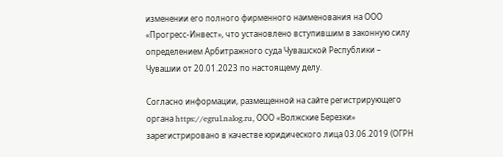изменении его полного фирменного наименования на ООО «Прогресс-Инвест», что установлено вступившим в законную силу определением Арбитражного суда Чувашской Республики – Чувашии от 20.01.2023 по настоящему делу.

Согласно информации, размещенной на сайте регистрирующего органа https://egrul.nalog.ru, ООО «Волжские Березки» зарегистрировано в качестве юридического лица 03.06.2019 (ОГРН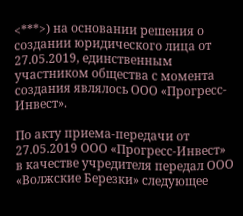<***>) на основании решения о создании юридического лица от 27.05.2019, единственным участником общества с момента создания являлось ООО «Прогресс-Инвест».

По акту приема-передачи от 27.05.2019 ООО «Прогресс-Инвест» в качестве учредителя передал ООО «Волжские Березки» следующее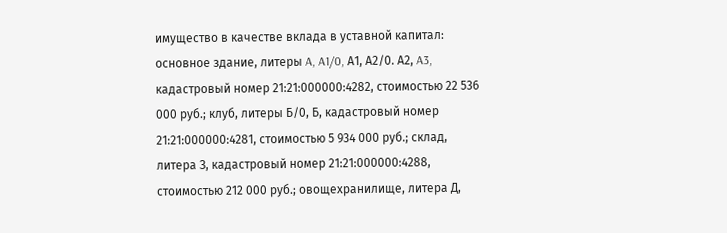имущество в качестве вклада в уставной капитал: основное здание, литеры A, A1/0, А1, А2/0. А2, A3, кадастровый номер 21:21:000000:4282, стоимостью 22 536 000 руб.; клуб, литеры Б/0, Б, кадастровый номер 21:21:000000:4281, стоимостью 5 934 000 руб.; склад, литера З, кадастровый номер 21:21:000000:4288, стоимостью 212 000 руб.; овощехранилище, литера Д,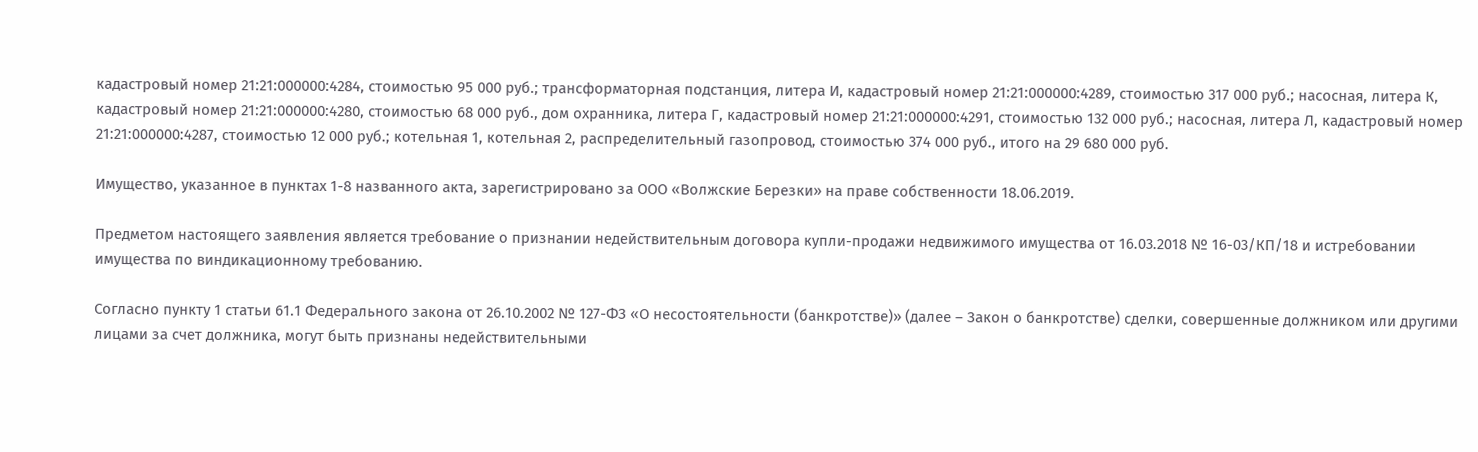кадастровый номер 21:21:000000:4284, стоимостью 95 000 руб.; трансформаторная подстанция, литера И, кадастровый номер 21:21:000000:4289, стоимостью 317 000 руб.; насосная, литера К, кадастровый номер 21:21:000000:4280, стоимостью 68 000 руб., дом охранника, литера Г, кадастровый номер 21:21:000000:4291, стоимостью 132 000 руб.; насосная, литера Л, кадастровый номер 21:21:000000:4287, стоимостью 12 000 руб.; котельная 1, котельная 2, распределительный газопровод, стоимостью 374 000 руб., итого на 29 680 000 руб.

Имущество, указанное в пунктах 1-8 названного акта, зарегистрировано за ООО «Волжские Березки» на праве собственности 18.06.2019.

Предметом настоящего заявления является требование о признании недействительным договора купли-продажи недвижимого имущества от 16.03.2018 № 16-03/КП/18 и истребовании имущества по виндикационному требованию.

Согласно пункту 1 статьи 61.1 Федерального закона от 26.10.2002 № 127-ФЗ «О несостоятельности (банкротстве)» (далее – Закон о банкротстве) сделки, совершенные должником или другими лицами за счет должника, могут быть признаны недействительными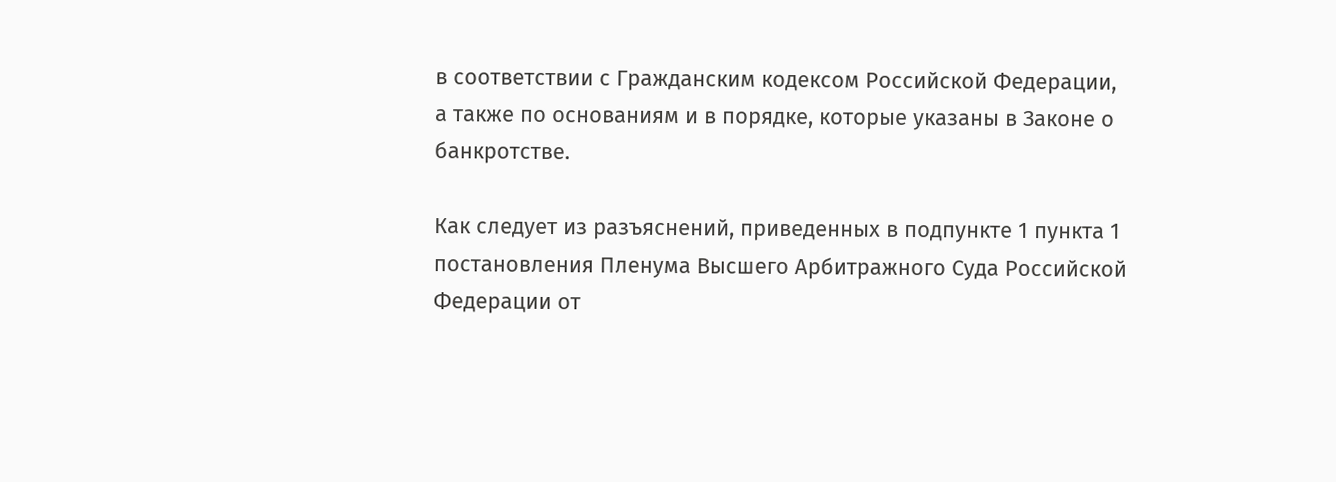в соответствии с Гражданским кодексом Российской Федерации, а также по основаниям и в порядке, которые указаны в Законе о банкротстве.

Как следует из разъяснений, приведенных в подпункте 1 пункта 1 постановления Пленума Высшего Арбитражного Суда Российской Федерации от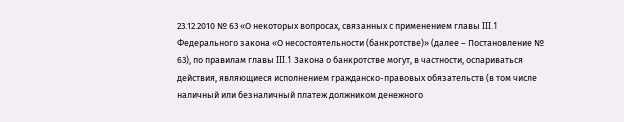23.12.2010 № 63 «О некоторых вопросах, связанных с применением главы III.1 Федерального закона «О несостоятельности (банкротстве)» (далее – Постановление № 63), по правилам главы III.1 Закона о банкротстве могут, в частности, оспариваться действия, являющиеся исполнением гражданско-правовых обязательств (в том числе наличный или безналичный платеж должником денежного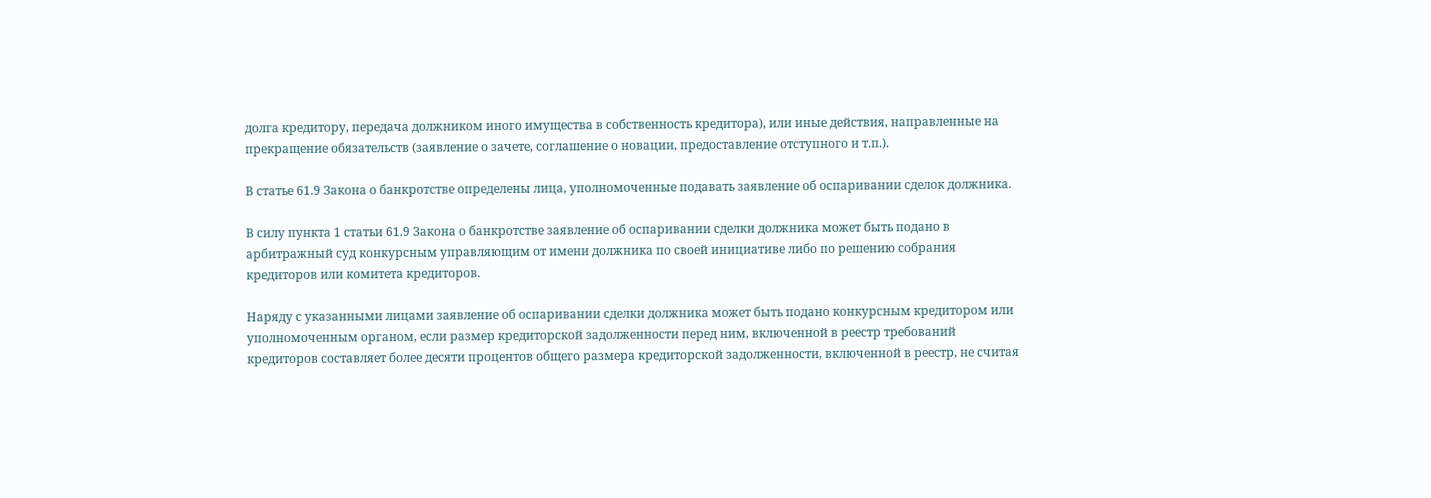долга кредитору, передача должником иного имущества в собственность кредитора), или иные действия, направленные на прекращение обязательств (заявление о зачете, соглашение о новации, предоставление отступного и т.п.).

В статье 61.9 Закона о банкротстве определены лица, уполномоченные подавать заявление об оспаривании сделок должника.

В силу пункта 1 статьи 61.9 Закона о банкротстве заявление об оспаривании сделки должника может быть подано в арбитражный суд конкурсным управляющим от имени должника по своей инициативе либо по решению собрания кредиторов или комитета кредиторов.

Наряду с указанными лицами заявление об оспаривании сделки должника может быть подано конкурсным кредитором или уполномоченным органом, если размер кредиторской задолженности перед ним, включенной в реестр требований кредиторов составляет более десяти процентов общего размера кредиторской задолженности, включенной в реестр, не считая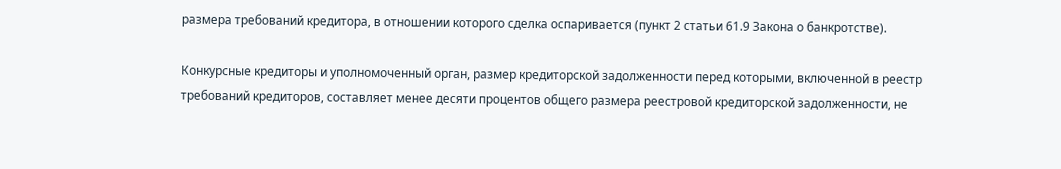размера требований кредитора, в отношении которого сделка оспаривается (пункт 2 статьи 61.9 Закона о банкротстве).

Конкурсные кредиторы и уполномоченный орган, размер кредиторской задолженности перед которыми, включенной в реестр требований кредиторов, составляет менее десяти процентов общего размера реестровой кредиторской задолженности, не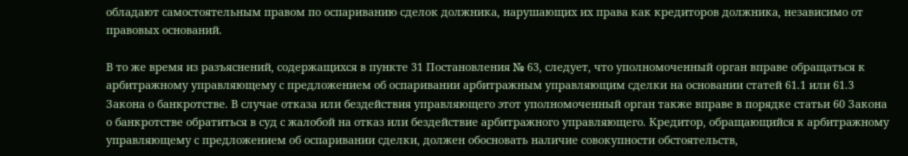обладают самостоятельным правом по оспариванию сделок должника, нарушающих их права как кредиторов должника, независимо от правовых оснований.

В то же время из разъяснений, содержащихся в пункте 31 Постановления № 63, следует, что уполномоченный орган вправе обращаться к арбитражному управляющему с предложением об оспаривании арбитражным управляющим сделки на основании статей 61.1 или 61.3 Закона о банкротстве. В случае отказа или бездействия управляющего этот уполномоченный орган также вправе в порядке статьи 60 Закона о банкротстве обратиться в суд с жалобой на отказ или бездействие арбитражного управляющего. Кредитор, обращающийся к арбитражному управляющему с предложением об оспаривании сделки, должен обосновать наличие совокупности обстоятельств,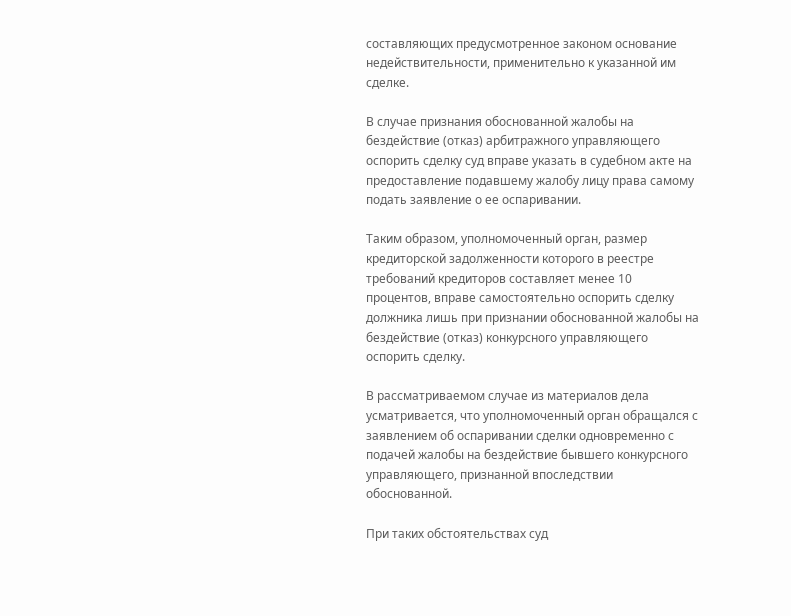составляющих предусмотренное законом основание недействительности, применительно к указанной им сделке.

В случае признания обоснованной жалобы на бездействие (отказ) арбитражного управляющего оспорить сделку суд вправе указать в судебном акте на предоставление подавшему жалобу лицу права самому подать заявление о ее оспаривании.

Таким образом, уполномоченный орган, размер кредиторской задолженности которого в реестре требований кредиторов составляет менее 10 процентов, вправе самостоятельно оспорить сделку должника лишь при признании обоснованной жалобы на бездействие (отказ) конкурсного управляющего оспорить сделку.

В рассматриваемом случае из материалов дела усматривается, что уполномоченный орган обращался с заявлением об оспаривании сделки одновременно с подачей жалобы на бездействие бывшего конкурсного управляющего, признанной впоследствии обоснованной.

При таких обстоятельствах суд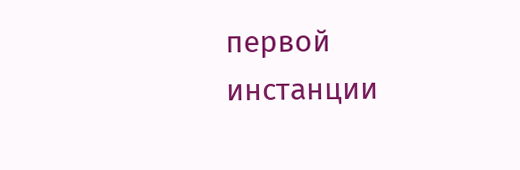первой инстанции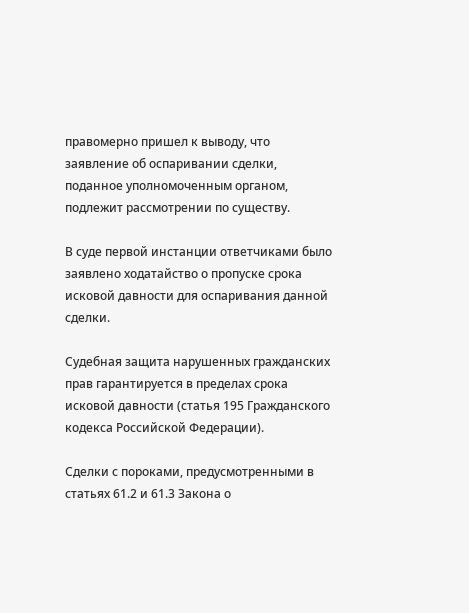правомерно пришел к выводу, что заявление об оспаривании сделки, поданное уполномоченным органом, подлежит рассмотрении по существу.

В суде первой инстанции ответчиками было заявлено ходатайство о пропуске срока исковой давности для оспаривания данной сделки.

Судебная защита нарушенных гражданских прав гарантируется в пределах срока исковой давности (статья 195 Гражданского кодекса Российской Федерации).

Сделки с пороками, предусмотренными в статьях 61.2 и 61.3 Закона о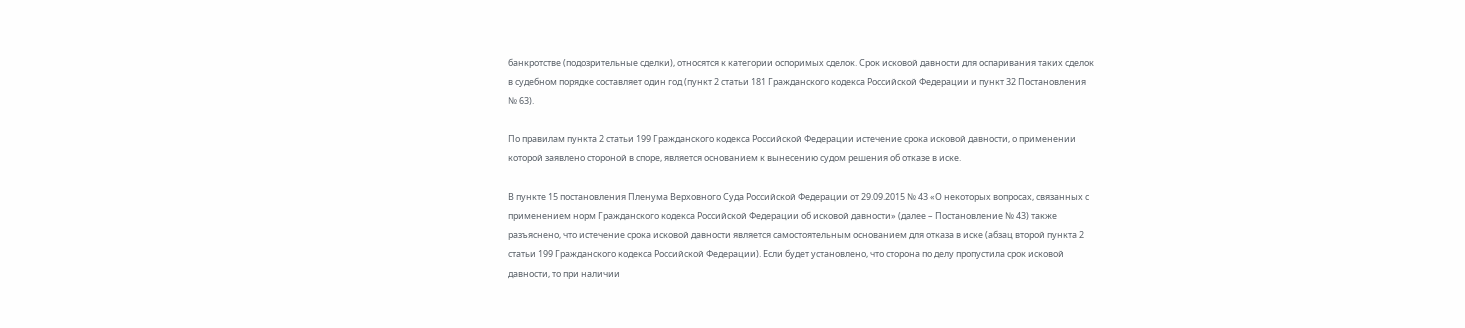банкротстве (подозрительные сделки), относятся к категории оспоримых сделок. Срок исковой давности для оспаривания таких сделок в судебном порядке составляет один год (пункт 2 статьи 181 Гражданского кодекса Российской Федерации и пункт 32 Постановления № 63).

По правилам пункта 2 статьи 199 Гражданского кодекса Российской Федерации истечение срока исковой давности, о применении которой заявлено стороной в споре, является основанием к вынесению судом решения об отказе в иске.

В пункте 15 постановления Пленума Верховного Суда Российской Федерации от 29.09.2015 № 43 «О некоторых вопросах, связанных с применением норм Гражданского кодекса Российской Федерации об исковой давности» (далее – Постановление № 43) также разъяснено, что истечение срока исковой давности является самостоятельным основанием для отказа в иске (абзац второй пункта 2 статьи 199 Гражданского кодекса Российской Федерации). Если будет установлено, что сторона по делу пропустила срок исковой давности, то при наличии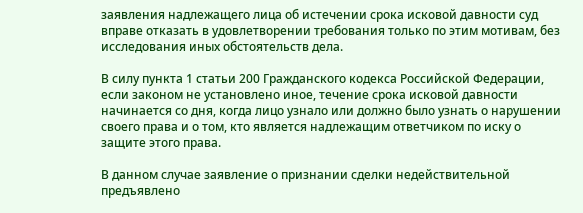заявления надлежащего лица об истечении срока исковой давности суд вправе отказать в удовлетворении требования только по этим мотивам, без исследования иных обстоятельств дела.

В силу пункта 1 статьи 200 Гражданского кодекса Российской Федерации, если законом не установлено иное, течение срока исковой давности начинается со дня, когда лицо узнало или должно было узнать о нарушении своего права и о том, кто является надлежащим ответчиком по иску о защите этого права.

В данном случае заявление о признании сделки недействительной предъявлено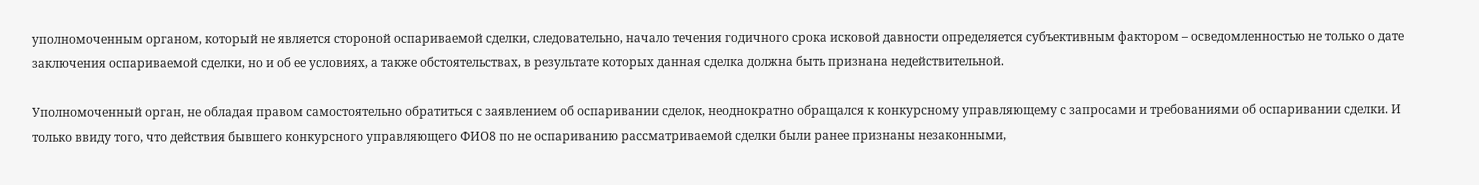уполномоченным органом, который не является стороной оспариваемой сделки, следовательно, начало течения годичного срока исковой давности определяется субъективным фактором – осведомленностью не только о дате заключения оспариваемой сделки, но и об ее условиях, а также обстоятельствах, в результате которых данная сделка должна быть признана недействительной.

Уполномоченный орган, не обладая правом самостоятельно обратиться с заявлением об оспаривании сделок, неоднократно обращался к конкурсному управляющему с запросами и требованиями об оспаривании сделки. И только ввиду того, что действия бывшего конкурсного управляющего ФИО8 по не оспариванию рассматриваемой сделки были ранее признаны незаконными,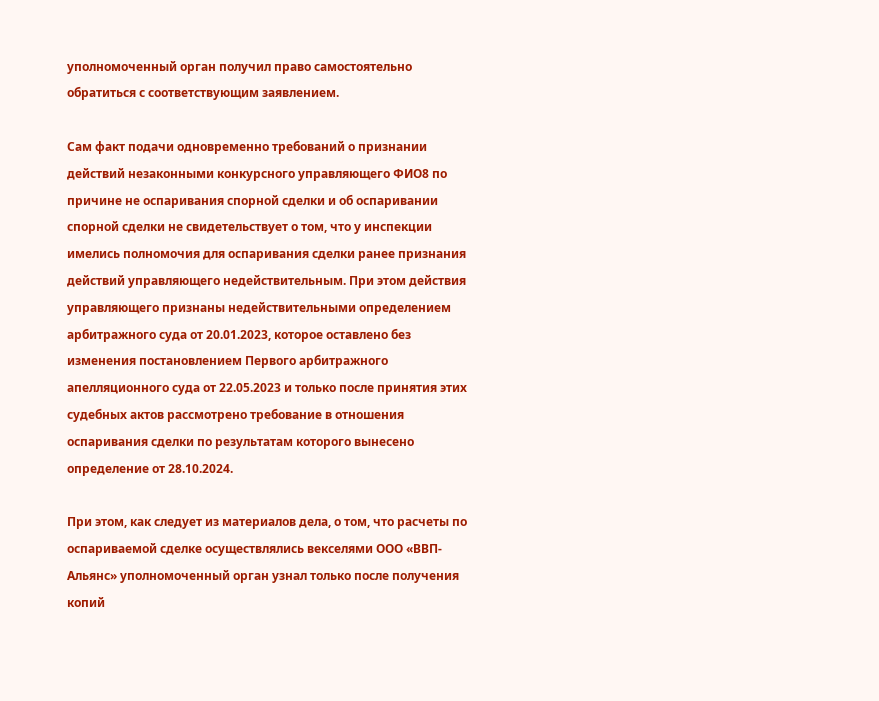уполномоченный орган получил право самостоятельно обратиться с соответствующим заявлением.

Сам факт подачи одновременно требований о признании действий незаконными конкурсного управляющего ФИО8 по причине не оспаривания спорной сделки и об оспаривании спорной сделки не свидетельствует о том, что у инспекции имелись полномочия для оспаривания сделки ранее признания действий управляющего недействительным. При этом действия управляющего признаны недействительными определением арбитражного суда от 20.01.2023, которое оставлено без изменения постановлением Первого арбитражного апелляционного суда от 22.05.2023 и только после принятия этих судебных актов рассмотрено требование в отношения оспаривания сделки по результатам которого вынесено определение от 28.10.2024.

При этом, как следует из материалов дела, о том, что расчеты по оспариваемой сделке осуществлялись векселями ООО «ВВП-Альянс» уполномоченный орган узнал только после получения копий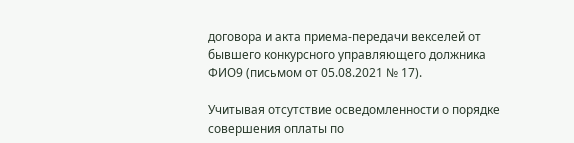договора и акта приема-передачи векселей от бывшего конкурсного управляющего должника ФИО9 (письмом от 05.08.2021 № 17).

Учитывая отсутствие осведомленности о порядке совершения оплаты по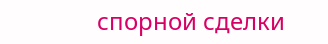спорной сделки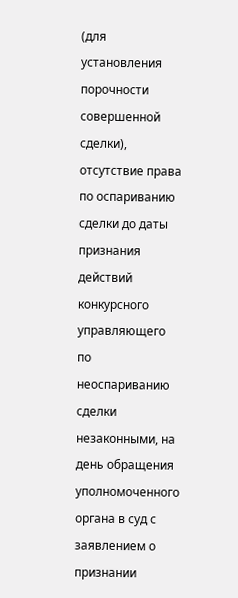(для установления порочности совершенной сделки), отсутствие права по оспариванию сделки до даты признания действий конкурсного управляющего по неоспариванию сделки незаконными, на день обращения уполномоченного органа в суд с заявлением о признании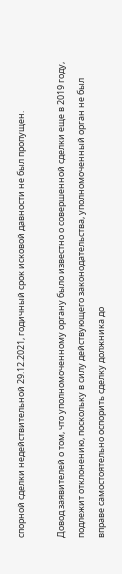спорной сделки недействительной 29.12.2021, годичный срок исковой давности не был пропущен.

Довод заявителей о том, что уполномоченному органу было известно о совершенной сделки еще в 2019 году, подлежит отклонению, поскольку в силу действующего законодательства, уполномоченный орган не был вправе самостоятельно оспорить сделку должника до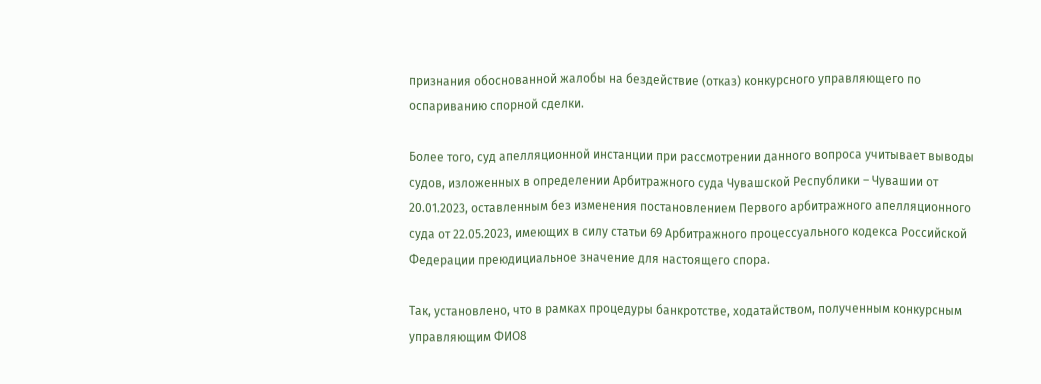признания обоснованной жалобы на бездействие (отказ) конкурсного управляющего по оспариванию спорной сделки.

Более того, суд апелляционной инстанции при рассмотрении данного вопроса учитывает выводы судов, изложенных в определении Арбитражного суда Чувашской Республики – Чувашии от 20.01.2023, оставленным без изменения постановлением Первого арбитражного апелляционного суда от 22.05.2023, имеющих в силу статьи 69 Арбитражного процессуального кодекса Российской Федерации преюдициальное значение для настоящего спора.

Так, установлено, что в рамках процедуры банкротстве, ходатайством, полученным конкурсным управляющим ФИО8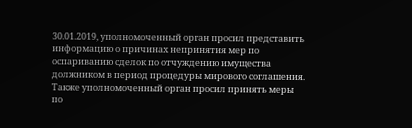30.01.2019, уполномоченный орган просил представить информацию о причинах непринятия мер по оспариванию сделок по отчуждению имущества должником в период процедуры мирового соглашения. Также уполномоченный орган просил принять меры по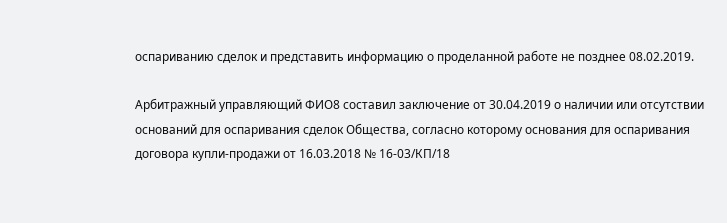оспариванию сделок и представить информацию о проделанной работе не позднее 08.02.2019.

Арбитражный управляющий ФИО8 составил заключение от 30.04.2019 о наличии или отсутствии оснований для оспаривания сделок Общества, согласно которому основания для оспаривания договора купли-продажи от 16.03.2018 № 16-03/КП/18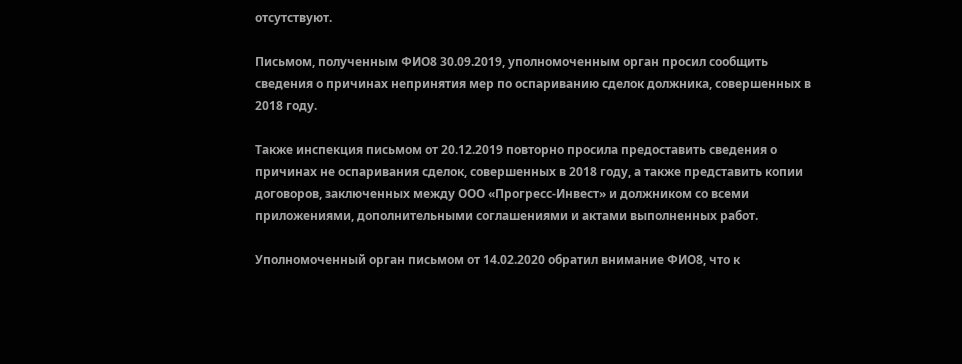отсутствуют.

Письмом, полученным ФИО8 30.09.2019, уполномоченным орган просил сообщить сведения о причинах непринятия мер по оспариванию сделок должника, совершенных в 2018 году.

Также инспекция письмом от 20.12.2019 повторно просила предоставить сведения о причинах не оспаривания сделок, совершенных в 2018 году, а также представить копии договоров, заключенных между ООО «Прогресс-Инвест» и должником со всеми приложениями, дополнительными соглашениями и актами выполненных работ.

Уполномоченный орган письмом от 14.02.2020 обратил внимание ФИО8, что к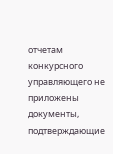отчетам конкурсного управляющего не приложены документы, подтверждающие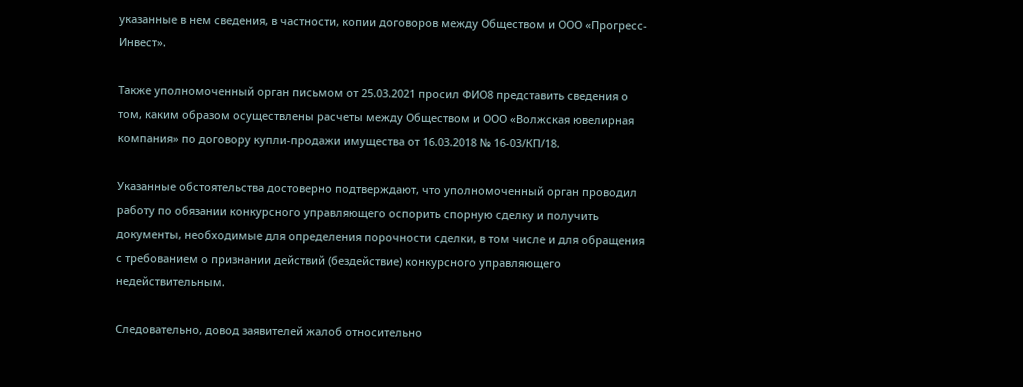указанные в нем сведения, в частности, копии договоров между Обществом и ООО «Прогресс-Инвест».

Также уполномоченный орган письмом от 25.03.2021 просил ФИО8 представить сведения о том, каким образом осуществлены расчеты между Обществом и ООО «Волжская ювелирная компания» по договору купли-продажи имущества от 16.03.2018 № 16-03/КП/18.

Указанные обстоятельства достоверно подтверждают, что уполномоченный орган проводил работу по обязании конкурсного управляющего оспорить спорную сделку и получить документы, необходимые для определения порочности сделки, в том числе и для обращения с требованием о признании действий (бездействие) конкурсного управляющего недействительным.

Следовательно, довод заявителей жалоб относительно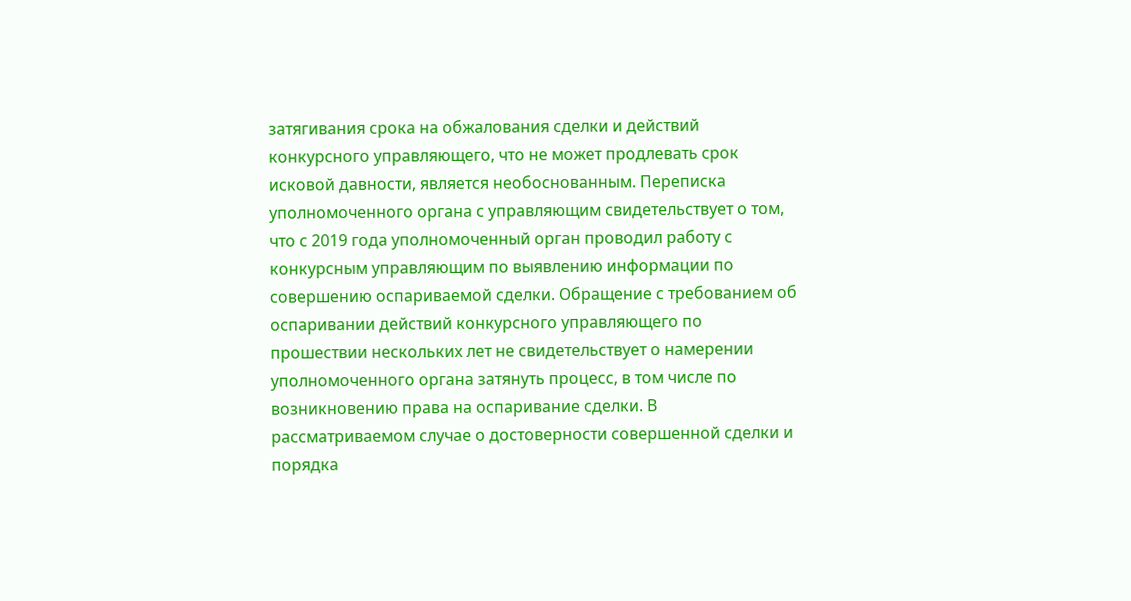затягивания срока на обжалования сделки и действий конкурсного управляющего, что не может продлевать срок исковой давности, является необоснованным. Переписка уполномоченного органа с управляющим свидетельствует о том, что с 2019 года уполномоченный орган проводил работу с конкурсным управляющим по выявлению информации по совершению оспариваемой сделки. Обращение с требованием об оспаривании действий конкурсного управляющего по прошествии нескольких лет не свидетельствует о намерении уполномоченного органа затянуть процесс, в том числе по возникновению права на оспаривание сделки. В рассматриваемом случае о достоверности совершенной сделки и порядка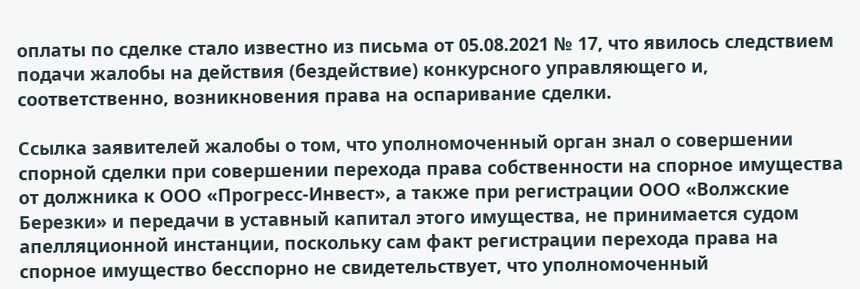оплаты по сделке стало известно из письма от 05.08.2021 № 17, что явилось следствием подачи жалобы на действия (бездействие) конкурсного управляющего и, соответственно, возникновения права на оспаривание сделки.

Ссылка заявителей жалобы о том, что уполномоченный орган знал о совершении спорной сделки при совершении перехода права собственности на спорное имущества от должника к ООО «Прогресс-Инвест», а также при регистрации ООО «Волжские Березки» и передачи в уставный капитал этого имущества, не принимается судом апелляционной инстанции, поскольку сам факт регистрации перехода права на спорное имущество бесспорно не свидетельствует, что уполномоченный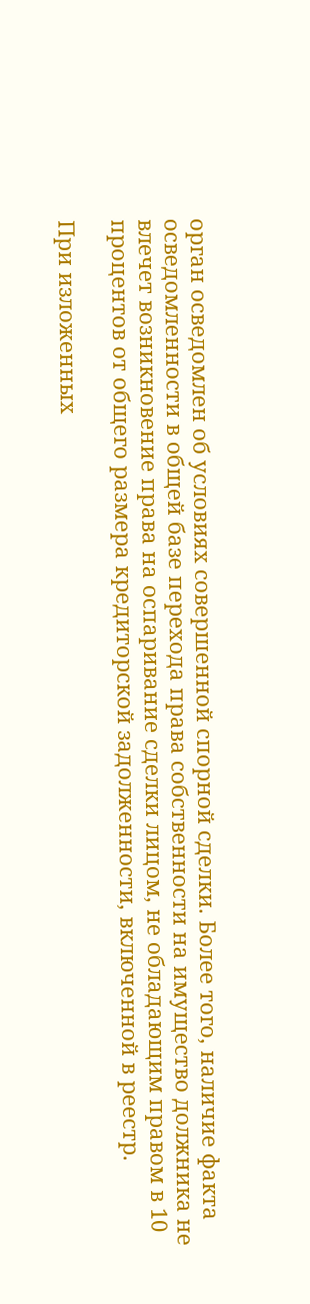орган осведомлен об условиях совершенной спорной сделки. Более того, наличие факта осведомленности в общей базе перехода права собственности на имущество должника не влечет возникновение права на оспаривание сделки лицом, не обладающим правом в 10 процентов от общего размера кредиторской задолженности, включенной в реестр.

При изложенных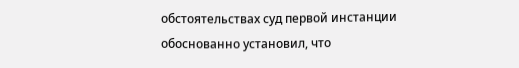обстоятельствах суд первой инстанции обоснованно установил, что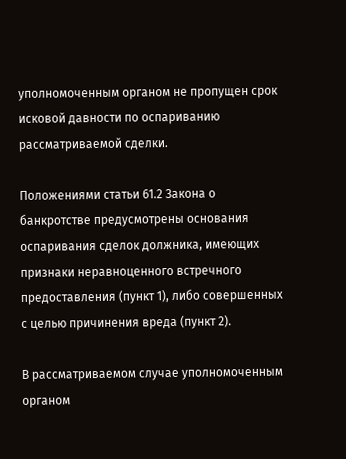уполномоченным органом не пропущен срок исковой давности по оспариванию рассматриваемой сделки.

Положениями статьи 61.2 Закона о банкротстве предусмотрены основания оспаривания сделок должника, имеющих признаки неравноценного встречного предоставления (пункт 1), либо совершенных с целью причинения вреда (пункт 2).

В рассматриваемом случае уполномоченным органом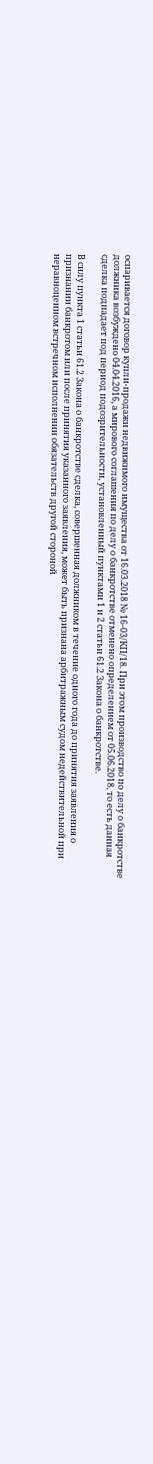оспаривается договор купли-продажи недвижимого имущества от 16.03.2018 № 16-03/КП/18. При этом производство по делу о банкротстве должника возбуждено 04.04.2016, а мирового соглашения по делу о банкротстве отменено определением от 05.06.2018, то есть данная сделка подпадает под период подозрительности, установленный пунктами 1 и 2 статьи 61.2 Закона о банкротстве.

В силу пункта 1 статьи 61.2 Закона о банкротстве сделка, совершенная должником в течение одного года до принятия заявления о признании банкротом или после принятия указанного заявления, может быть признана арбитражным судом недействительной при неравноценном встречном исполнении обязательств другой стороной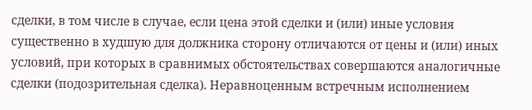сделки, в том числе в случае, если цена этой сделки и (или) иные условия существенно в худшую для должника сторону отличаются от цены и (или) иных условий, при которых в сравнимых обстоятельствах совершаются аналогичные сделки (подозрительная сделка). Неравноценным встречным исполнением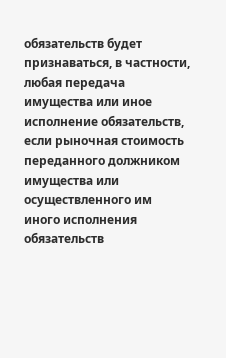обязательств будет признаваться, в частности, любая передача имущества или иное исполнение обязательств, если рыночная стоимость переданного должником имущества или осуществленного им иного исполнения обязательств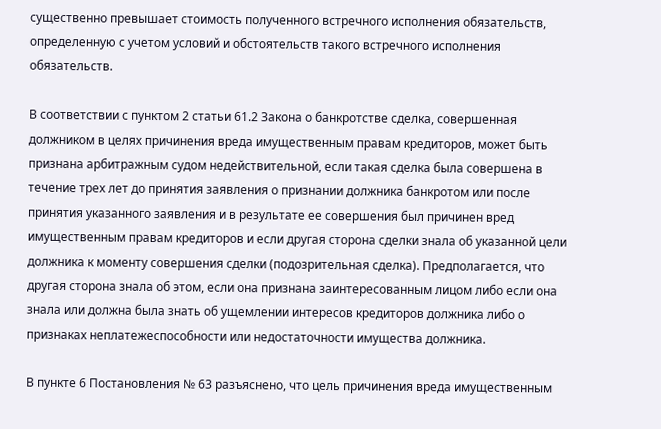существенно превышает стоимость полученного встречного исполнения обязательств, определенную с учетом условий и обстоятельств такого встречного исполнения обязательств.

В соответствии с пунктом 2 статьи 61.2 Закона о банкротстве сделка, совершенная должником в целях причинения вреда имущественным правам кредиторов, может быть признана арбитражным судом недействительной, если такая сделка была совершена в течение трех лет до принятия заявления о признании должника банкротом или после принятия указанного заявления и в результате ее совершения был причинен вред имущественным правам кредиторов и если другая сторона сделки знала об указанной цели должника к моменту совершения сделки (подозрительная сделка). Предполагается, что другая сторона знала об этом, если она признана заинтересованным лицом либо если она знала или должна была знать об ущемлении интересов кредиторов должника либо о признаках неплатежеспособности или недостаточности имущества должника.

В пункте 6 Постановления № 63 разъяснено, что цель причинения вреда имущественным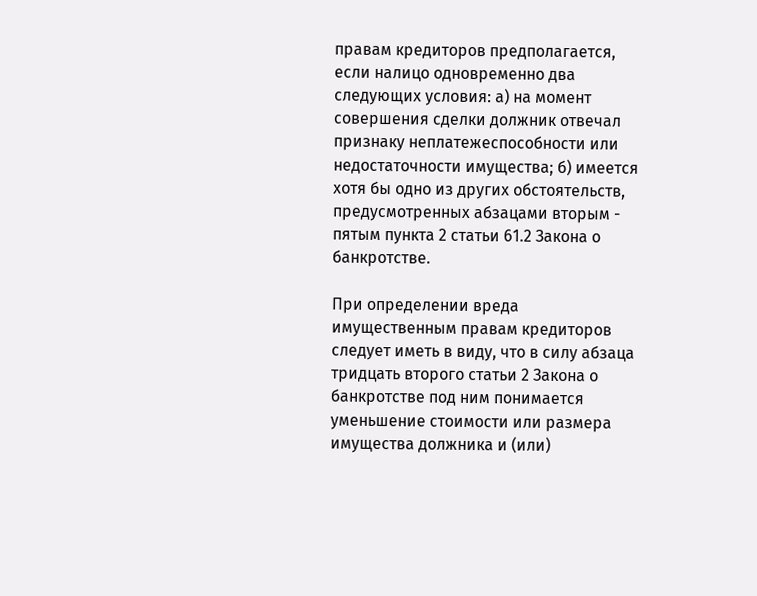правам кредиторов предполагается, если налицо одновременно два следующих условия: а) на момент совершения сделки должник отвечал признаку неплатежеспособности или недостаточности имущества; б) имеется хотя бы одно из других обстоятельств, предусмотренных абзацами вторым - пятым пункта 2 статьи 61.2 Закона о банкротстве.

При определении вреда имущественным правам кредиторов следует иметь в виду, что в силу абзаца тридцать второго статьи 2 Закона о банкротстве под ним понимается уменьшение стоимости или размера имущества должника и (или)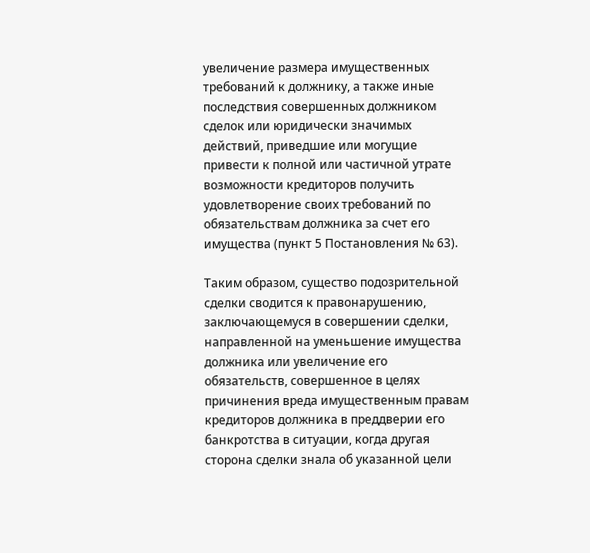увеличение размера имущественных требований к должнику, а также иные последствия совершенных должником сделок или юридически значимых действий, приведшие или могущие привести к полной или частичной утрате возможности кредиторов получить удовлетворение своих требований по обязательствам должника за счет его имущества (пункт 5 Постановления № 63).

Таким образом, существо подозрительной сделки сводится к правонарушению, заключающемуся в совершении сделки, направленной на уменьшение имущества должника или увеличение его обязательств, совершенное в целях причинения вреда имущественным правам кредиторов должника в преддверии его банкротства в ситуации, когда другая сторона сделки знала об указанной цели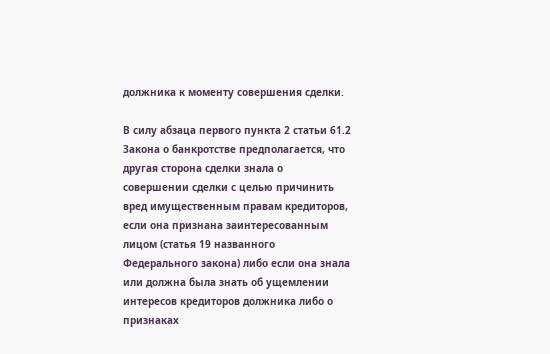должника к моменту совершения сделки.

В силу абзаца первого пункта 2 статьи 61.2 Закона о банкротстве предполагается, что другая сторона сделки знала о совершении сделки с целью причинить вред имущественным правам кредиторов, если она признана заинтересованным лицом (статья 19 названного Федерального закона) либо если она знала или должна была знать об ущемлении интересов кредиторов должника либо о признаках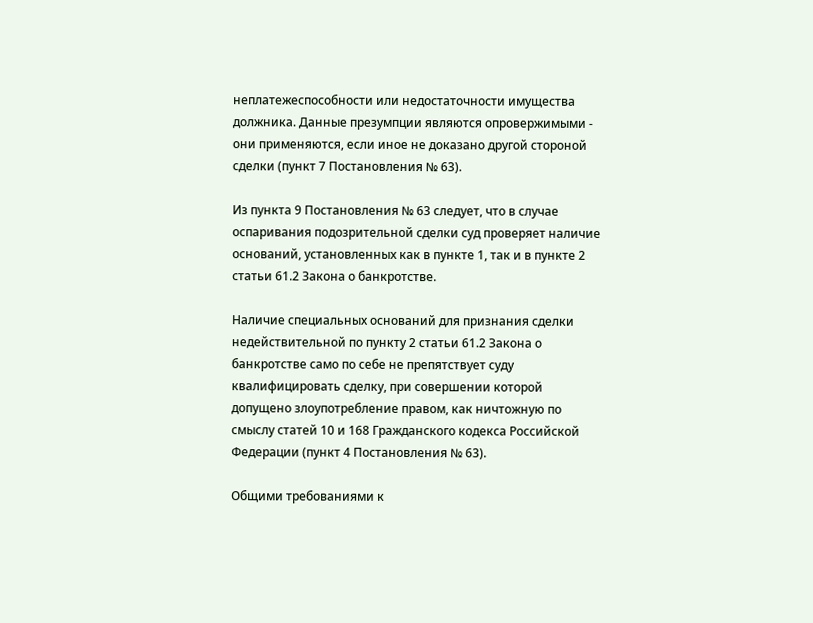неплатежеспособности или недостаточности имущества должника. Данные презумпции являются опровержимыми - они применяются, если иное не доказано другой стороной сделки (пункт 7 Постановления № 63).

Из пункта 9 Постановления № 63 следует, что в случае оспаривания подозрительной сделки суд проверяет наличие оснований, установленных как в пункте 1, так и в пункте 2 статьи 61.2 Закона о банкротстве.

Наличие специальных оснований для признания сделки недействительной по пункту 2 статьи 61.2 Закона о банкротстве само по себе не препятствует суду квалифицировать сделку, при совершении которой допущено злоупотребление правом, как ничтожную по смыслу статей 10 и 168 Гражданского кодекса Российской Федерации (пункт 4 Постановления № 63).

Общими требованиями к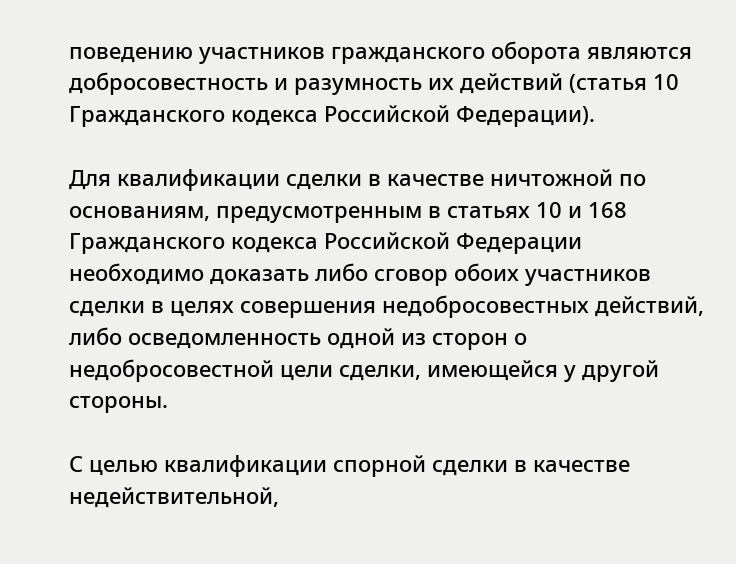поведению участников гражданского оборота являются добросовестность и разумность их действий (статья 10 Гражданского кодекса Российской Федерации).

Для квалификации сделки в качестве ничтожной по основаниям, предусмотренным в статьях 10 и 168 Гражданского кодекса Российской Федерации необходимо доказать либо сговор обоих участников сделки в целях совершения недобросовестных действий, либо осведомленность одной из сторон о недобросовестной цели сделки, имеющейся у другой стороны.

С целью квалификации спорной сделки в качестве недействительной,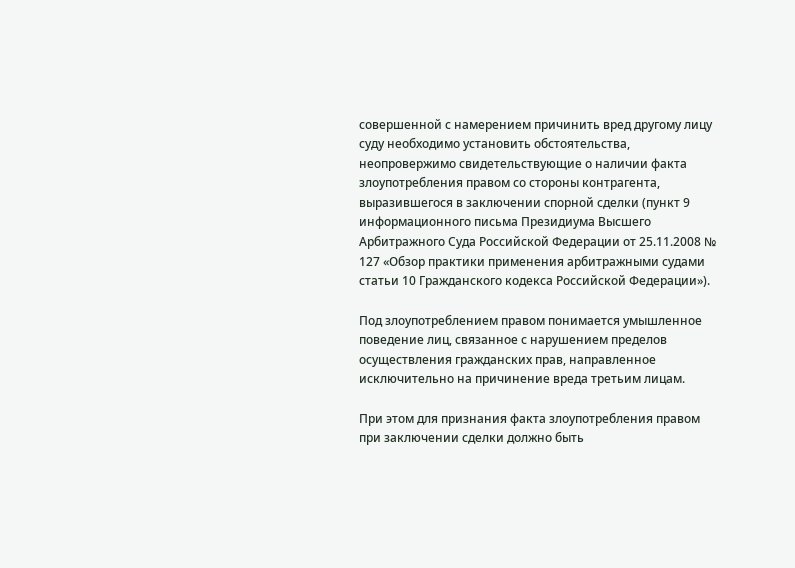совершенной с намерением причинить вред другому лицу суду необходимо установить обстоятельства, неопровержимо свидетельствующие о наличии факта злоупотребления правом со стороны контрагента, выразившегося в заключении спорной сделки (пункт 9 информационного письма Президиума Высшего Арбитражного Суда Российской Федерации от 25.11.2008 № 127 «Обзор практики применения арбитражными судами статьи 10 Гражданского кодекса Российской Федерации»).

Под злоупотреблением правом понимается умышленное поведение лиц, связанное с нарушением пределов осуществления гражданских прав, направленное исключительно на причинение вреда третьим лицам.

При этом для признания факта злоупотребления правом при заключении сделки должно быть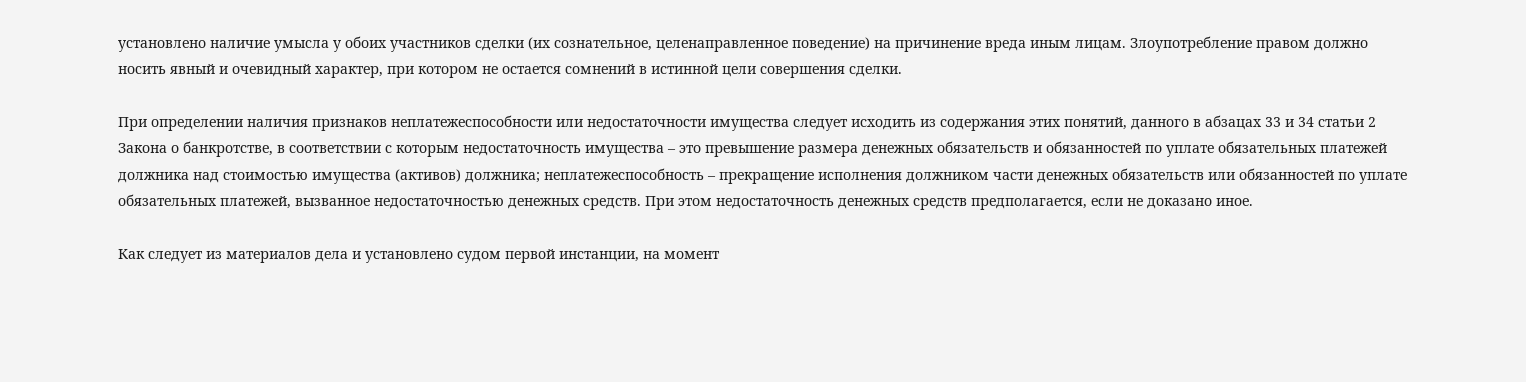установлено наличие умысла у обоих участников сделки (их сознательное, целенаправленное поведение) на причинение вреда иным лицам. Злоупотребление правом должно носить явный и очевидный характер, при котором не остается сомнений в истинной цели совершения сделки.

При определении наличия признаков неплатежеспособности или недостаточности имущества следует исходить из содержания этих понятий, данного в абзацах 33 и 34 статьи 2 Закона о банкротстве, в соответствии с которым недостаточность имущества – это превышение размера денежных обязательств и обязанностей по уплате обязательных платежей должника над стоимостью имущества (активов) должника; неплатежеспособность – прекращение исполнения должником части денежных обязательств или обязанностей по уплате обязательных платежей, вызванное недостаточностью денежных средств. При этом недостаточность денежных средств предполагается, если не доказано иное.

Как следует из материалов дела и установлено судом первой инстанции, на момент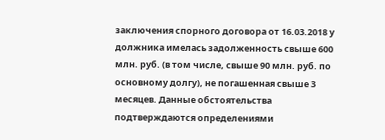заключения спорного договора от 16.03.2018 у должника имелась задолженность свыше 600 млн. руб. (в том числе, свыше 90 млн. руб. по основному долгу), не погашенная свыше 3 месяцев. Данные обстоятельства подтверждаются определениями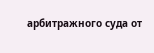арбитражного суда от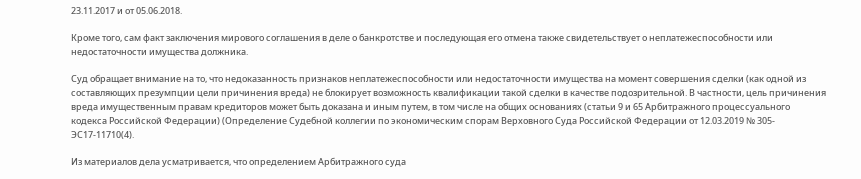23.11.2017 и от 05.06.2018.

Кроме того, сам факт заключения мирового соглашения в деле о банкротстве и последующая его отмена также свидетельствует о неплатежеспособности или недостаточности имущества должника.

Суд обращает внимание на то, что недоказанность признаков неплатежеспособности или недостаточности имущества на момент совершения сделки (как одной из составляющих презумпции цели причинения вреда) не блокирует возможность квалификации такой сделки в качестве подозрительной. В частности, цель причинения вреда имущественным правам кредиторов может быть доказана и иным путем, в том числе на общих основаниях (статьи 9 и 65 Арбитражного процессуального кодекса Российской Федерации) (Определение Судебной коллегии по экономическим спорам Верховного Суда Российской Федерации от 12.03.2019 № 305-ЭС17-11710(4).

Из материалов дела усматривается, что определением Арбитражного суда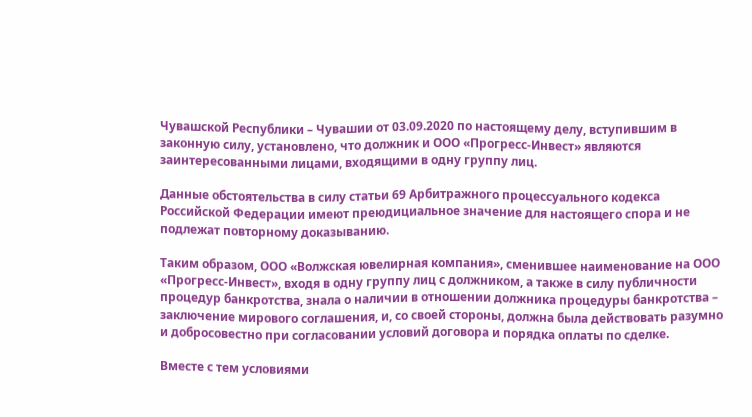Чувашской Республики – Чувашии от 03.09.2020 по настоящему делу, вступившим в законную силу, установлено, что должник и ООО «Прогресс-Инвест» являются заинтересованными лицами, входящими в одну группу лиц.

Данные обстоятельства в силу статьи 69 Арбитражного процессуального кодекса Российской Федерации имеют преюдициальное значение для настоящего спора и не подлежат повторному доказыванию.

Таким образом, ООО «Волжская ювелирная компания», сменившее наименование на ООО «Прогресс-Инвест», входя в одну группу лиц с должником, а также в силу публичности процедур банкротства, знала о наличии в отношении должника процедуры банкротства – заключение мирового соглашения, и, со своей стороны, должна была действовать разумно и добросовестно при согласовании условий договора и порядка оплаты по сделке.

Вместе с тем условиями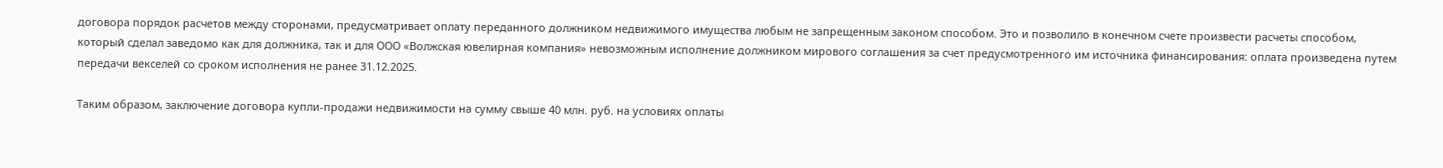договора порядок расчетов между сторонами, предусматривает оплату переданного должником недвижимого имущества любым не запрещенным законом способом. Это и позволило в конечном счете произвести расчеты способом, который сделал заведомо как для должника, так и для ООО «Волжская ювелирная компания» невозможным исполнение должником мирового соглашения за счет предусмотренного им источника финансирования: оплата произведена путем передачи векселей со сроком исполнения не ранее 31.12.2025.

Таким образом, заключение договора купли-продажи недвижимости на сумму свыше 40 млн. руб. на условиях оплаты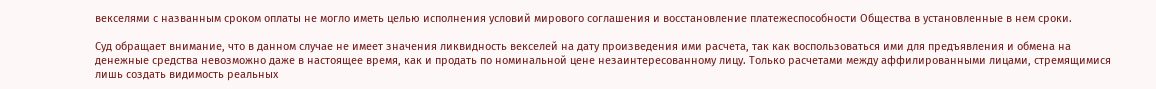векселями с названным сроком оплаты не могло иметь целью исполнения условий мирового соглашения и восстановление платежеспособности Общества в установленные в нем сроки.

Суд обращает внимание, что в данном случае не имеет значения ликвидность векселей на дату произведения ими расчета, так как воспользоваться ими для предъявления и обмена на денежные средства невозможно даже в настоящее время, как и продать по номинальной цене незаинтересованному лицу. Только расчетами между аффилированными лицами, стремящимися лишь создать видимость реальных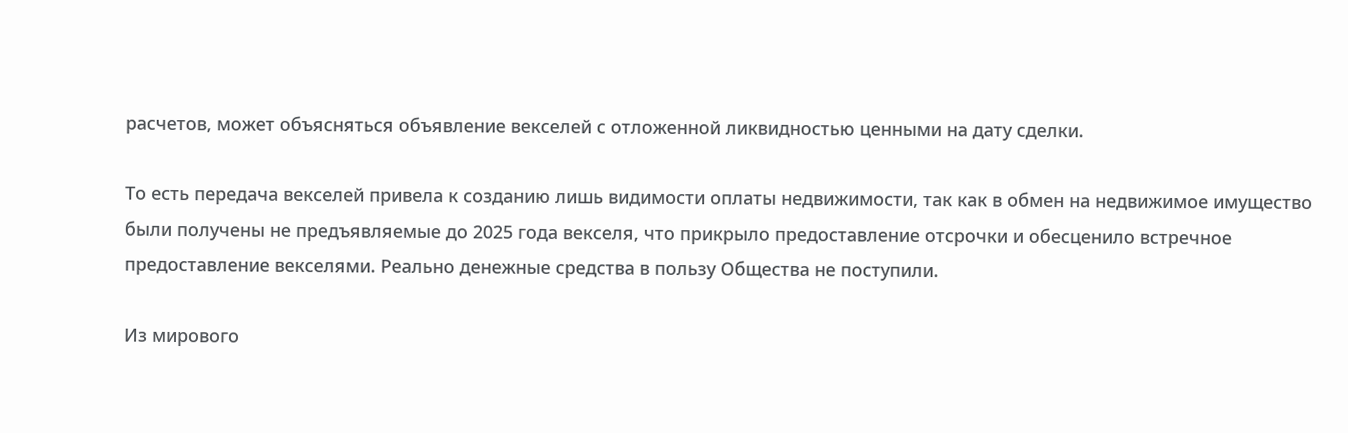расчетов, может объясняться объявление векселей с отложенной ликвидностью ценными на дату сделки.

То есть передача векселей привела к созданию лишь видимости оплаты недвижимости, так как в обмен на недвижимое имущество были получены не предъявляемые до 2025 года векселя, что прикрыло предоставление отсрочки и обесценило встречное предоставление векселями. Реально денежные средства в пользу Общества не поступили.

Из мирового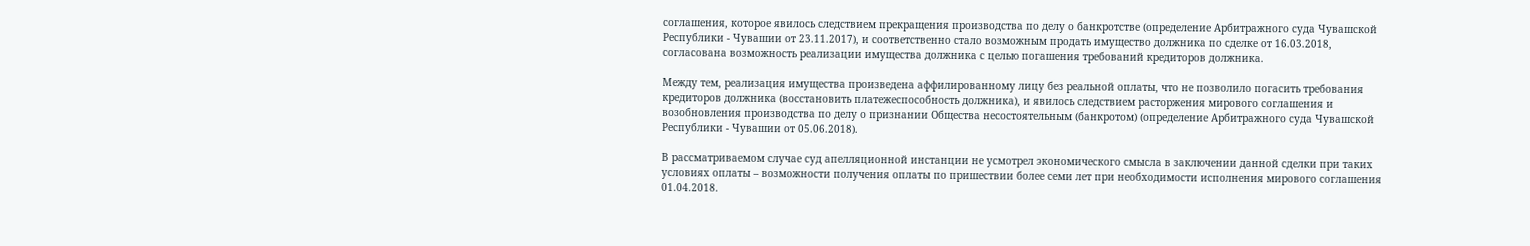соглашения, которое явилось следствием прекращения производства по делу о банкротстве (определение Арбитражного суда Чувашской Республики - Чувашии от 23.11.2017), и соответственно стало возможным продать имущество должника по сделке от 16.03.2018, согласована возможность реализации имущества должника с целью погашения требований кредиторов должника.

Между тем, реализация имущества произведена аффилированному лицу без реальной оплаты, что не позволило погасить требования кредиторов должника (восстановить платежеспособность должника), и явилось следствием расторжения мирового соглашения и возобновления производства по делу о признании Общества несостоятельным (банкротом) (определение Арбитражного суда Чувашской Республики - Чувашии от 05.06.2018).

В рассматриваемом случае суд апелляционной инстанции не усмотрел экономического смысла в заключении данной сделки при таких условиях оплаты – возможности получения оплаты по пришествии более семи лет при необходимости исполнения мирового соглашения 01.04.2018.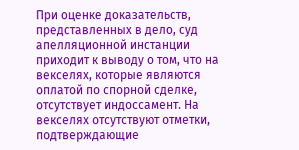При оценке доказательств, представленных в дело, суд апелляционной инстанции приходит к выводу о том, что на векселях, которые являются оплатой по спорной сделке, отсутствует индоссамент. На векселях отсутствуют отметки, подтверждающие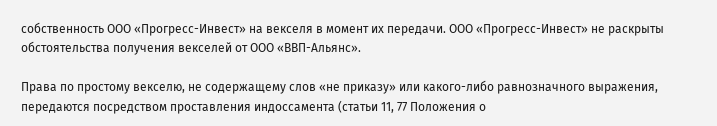собственность ООО «Прогресс-Инвест» на векселя в момент их передачи. ООО «Прогресс-Инвест» не раскрыты обстоятельства получения векселей от ООО «ВВП-Альянс».

Права по простому векселю, не содержащему слов «не приказу» или какого-либо равнозначного выражения, передаются посредством проставления индоссамента (статьи 11, 77 Положения о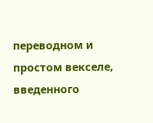переводном и простом векселе, введенного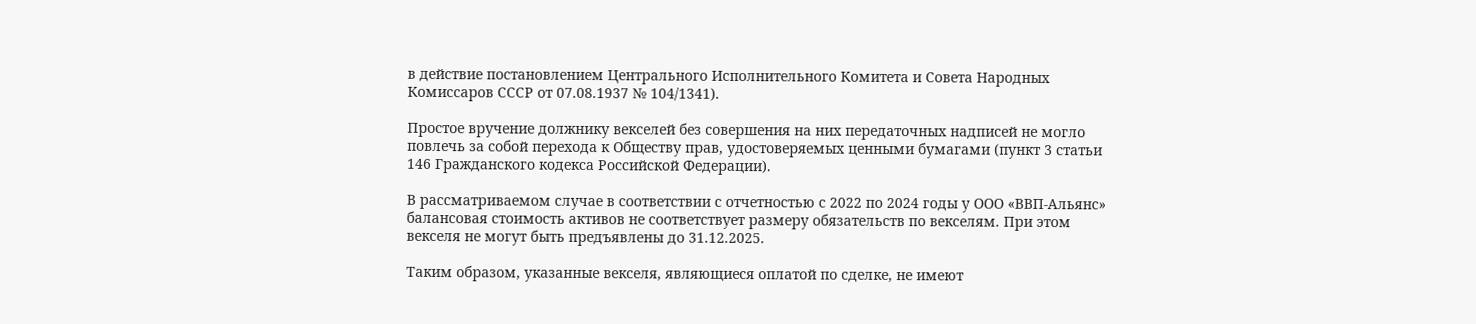в действие постановлением Центрального Исполнительного Комитета и Совета Народных Комиссаров СССР от 07.08.1937 № 104/1341).

Простое вручение должнику векселей без совершения на них передаточных надписей не могло повлечь за собой перехода к Обществу прав, удостоверяемых ценными бумагами (пункт 3 статьи 146 Гражданского кодекса Российской Федерации).

В рассматриваемом случае в соответствии с отчетностью с 2022 по 2024 годы у ООО «ВВП-Альянс» балансовая стоимость активов не соответствует размеру обязательств по векселям. При этом векселя не могут быть предъявлены до 31.12.2025.

Таким образом, указанные векселя, являющиеся оплатой по сделке, не имеют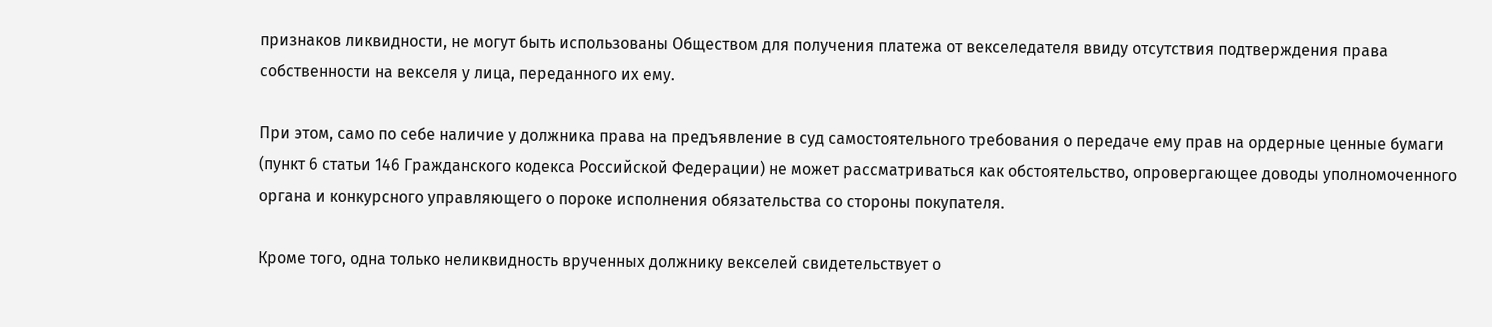признаков ликвидности, не могут быть использованы Обществом для получения платежа от векселедателя ввиду отсутствия подтверждения права собственности на векселя у лица, переданного их ему.

При этом, само по себе наличие у должника права на предъявление в суд самостоятельного требования о передаче ему прав на ордерные ценные бумаги (пункт 6 статьи 146 Гражданского кодекса Российской Федерации) не может рассматриваться как обстоятельство, опровергающее доводы уполномоченного органа и конкурсного управляющего о пороке исполнения обязательства со стороны покупателя.

Кроме того, одна только неликвидность врученных должнику векселей свидетельствует о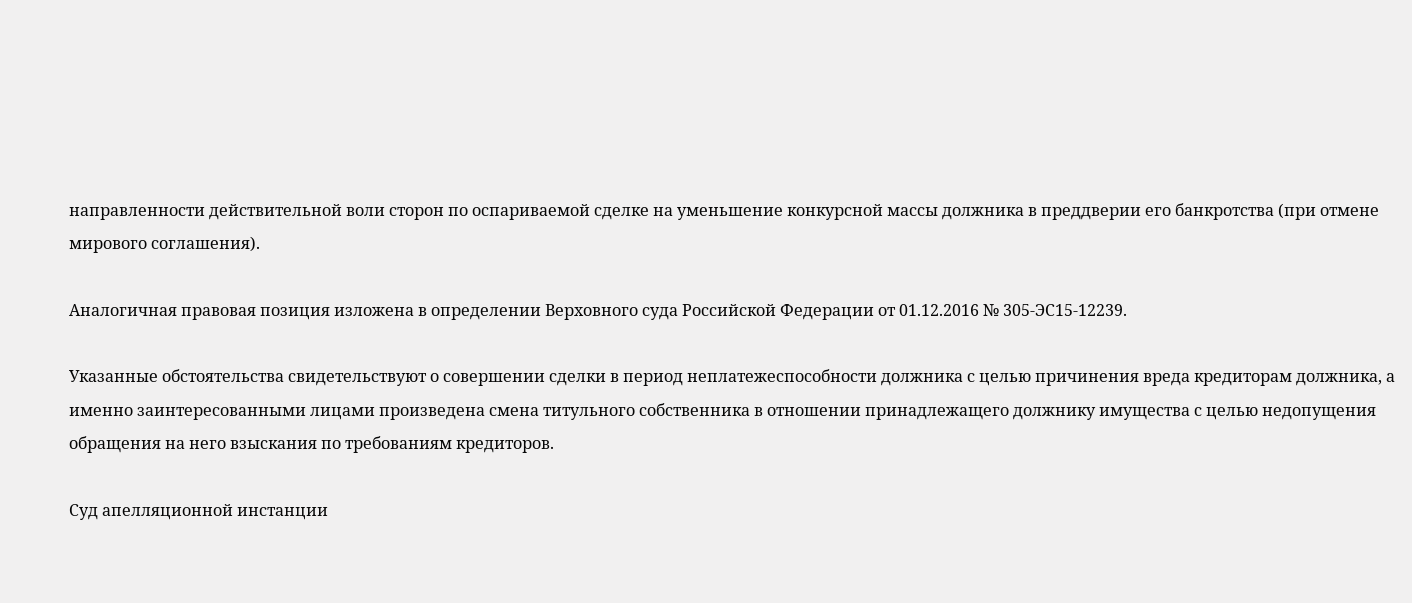направленности действительной воли сторон по оспариваемой сделке на уменьшение конкурсной массы должника в преддверии его банкротства (при отмене мирового соглашения).

Аналогичная правовая позиция изложена в определении Верховного суда Российской Федерации от 01.12.2016 № 305-ЭС15-12239.

Указанные обстоятельства свидетельствуют о совершении сделки в период неплатежеспособности должника с целью причинения вреда кредиторам должника, а именно заинтересованными лицами произведена смена титульного собственника в отношении принадлежащего должнику имущества с целью недопущения обращения на него взыскания по требованиям кредиторов.

Суд апелляционной инстанции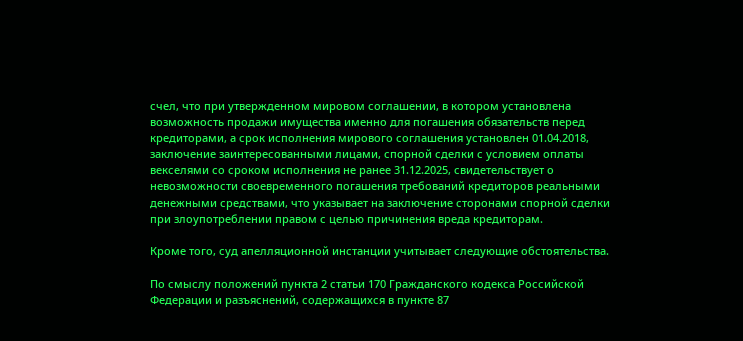счел, что при утвержденном мировом соглашении, в котором установлена возможность продажи имущества именно для погашения обязательств перед кредиторами, а срок исполнения мирового соглашения установлен 01.04.2018, заключение заинтересованными лицами, спорной сделки с условием оплаты векселями со сроком исполнения не ранее 31.12.2025, свидетельствует о невозможности своевременного погашения требований кредиторов реальными денежными средствами, что указывает на заключение сторонами спорной сделки при злоупотреблении правом с целью причинения вреда кредиторам.

Кроме того, суд апелляционной инстанции учитывает следующие обстоятельства.

По смыслу положений пункта 2 статьи 170 Гражданского кодекса Российской Федерации и разъяснений, содержащихся в пункте 87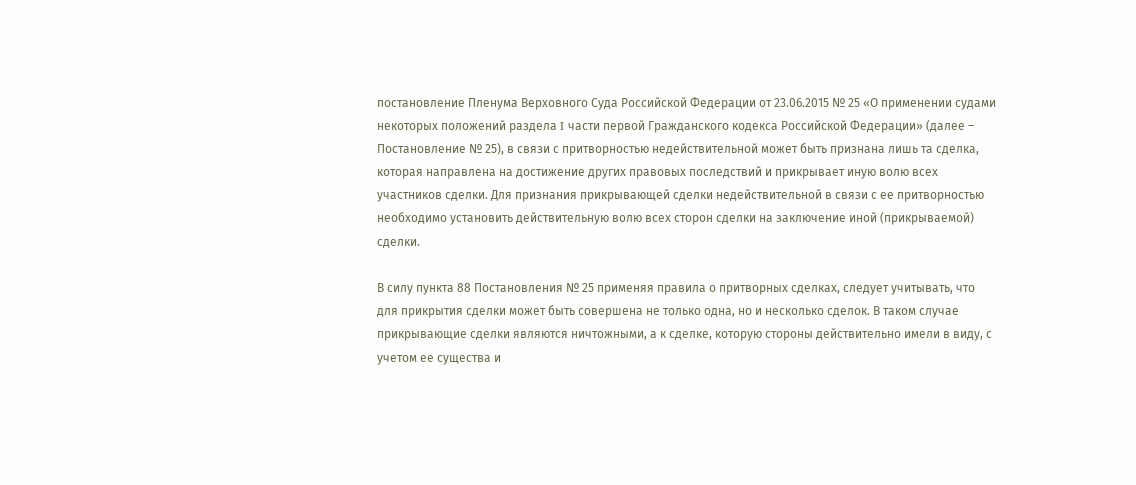постановление Пленума Верховного Суда Российской Федерации от 23.06.2015 № 25 «О применении судами некоторых положений раздела I части первой Гражданского кодекса Российской Федерации» (далее – Постановление № 25), в связи с притворностью недействительной может быть признана лишь та сделка, которая направлена на достижение других правовых последствий и прикрывает иную волю всех участников сделки. Для признания прикрывающей сделки недействительной в связи с ее притворностью необходимо установить действительную волю всех сторон сделки на заключение иной (прикрываемой) сделки.

В силу пункта 88 Постановления № 25 применяя правила о притворных сделках, следует учитывать, что для прикрытия сделки может быть совершена не только одна, но и несколько сделок. В таком случае прикрывающие сделки являются ничтожными, а к сделке, которую стороны действительно имели в виду, с учетом ее существа и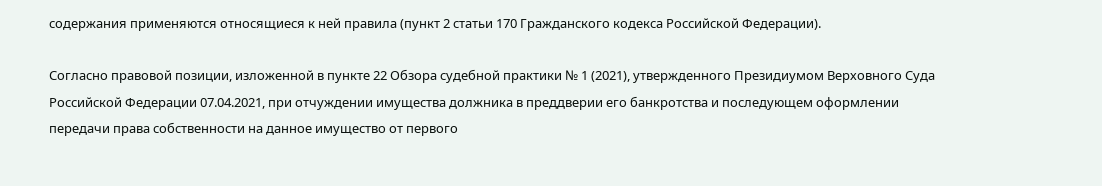содержания применяются относящиеся к ней правила (пункт 2 статьи 170 Гражданского кодекса Российской Федерации).

Согласно правовой позиции, изложенной в пункте 22 Обзора судебной практики № 1 (2021), утвержденного Президиумом Верховного Суда Российской Федерации 07.04.2021, при отчуждении имущества должника в преддверии его банкротства и последующем оформлении передачи права собственности на данное имущество от первого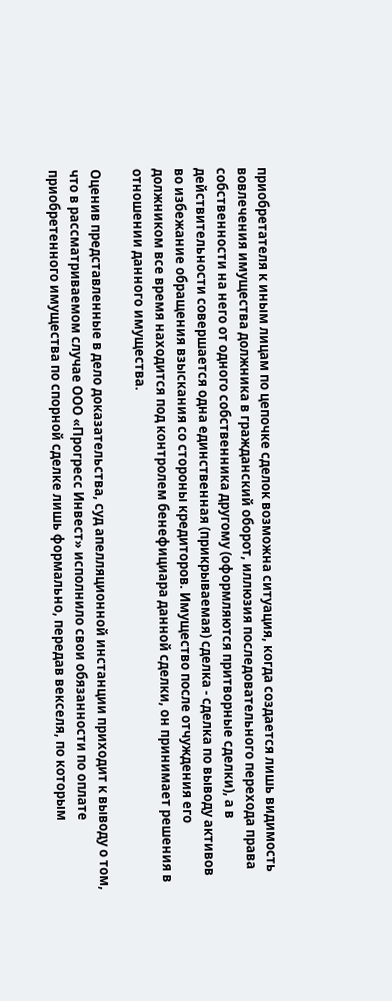приобретателя к иным лицам по цепочке сделок возможна ситуация, когда создается лишь видимость вовлечения имущества должника в гражданский оборот, иллюзия последовательного перехода права собственности на него от одного собственника другому (оформляются притворные сделки), а в действительности совершается одна единственная (прикрываемая) сделка - сделка по выводу активов во избежание обращения взыскания со стороны кредиторов. Имущество после отчуждения его должником все время находится под контролем бенефициара данной сделки, он принимает решения в отношении данного имущества.

Оценив представленные в дело доказательства, суд апелляционной инстанции приходит к выводу о том, что в рассматриваемом случае ООО «Прогресс Инвест» исполнило свои обязанности по оплате приобретенного имущества по спорной сделке лишь формально, передав векселя, по которым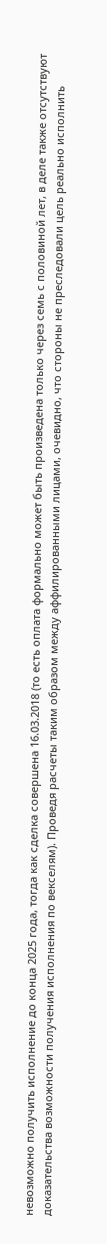невозможно получить исполнение до конца 2025 года, тогда как сделка совершена 16.03.2018 (то есть оплата формально может быть произведена только через семь с половиной лет, в деле также отсутствуют доказательства возможности получения исполнения по векселям). Проведя расчеты таким образом между аффилированными лицами, очевидно, что стороны не преследовали цель реально исполнить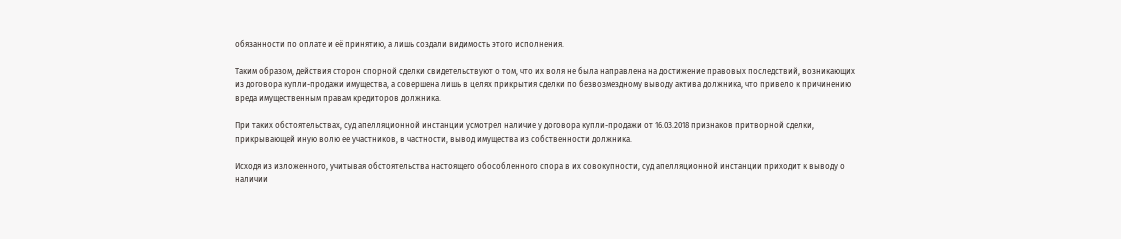обязанности по оплате и её принятию, а лишь создали видимость этого исполнения.

Таким образом, действия сторон спорной сделки свидетельствуют о том, что их воля не была направлена на достижение правовых последствий, возникающих из договора купли-продажи имущества, а совершена лишь в целях прикрытия сделки по безвозмездному выводу актива должника, что привело к причинению вреда имущественным правам кредиторов должника.

При таких обстоятельствах, суд апелляционной инстанции усмотрел наличие у договора купли-продажи от 16.03.2018 признаков притворной сделки, прикрывающей иную волю ее участников, в частности, вывод имущества из собственности должника.

Исходя из изложенного, учитывая обстоятельства настоящего обособленного спора в их совокупности, суд апелляционной инстанции приходит к выводу о наличии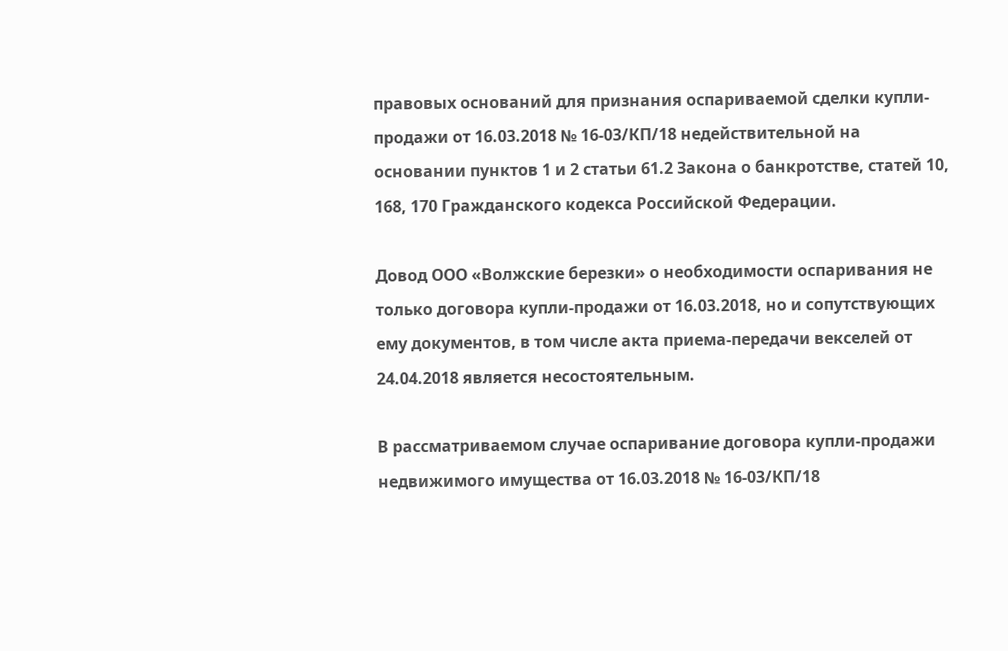правовых оснований для признания оспариваемой сделки купли-продажи от 16.03.2018 № 16-03/КП/18 недействительной на основании пунктов 1 и 2 статьи 61.2 Закона о банкротстве, статей 10, 168, 170 Гражданского кодекса Российской Федерации.

Довод ООО «Волжские березки» о необходимости оспаривания не только договора купли-продажи от 16.03.2018, но и сопутствующих ему документов, в том числе акта приема-передачи векселей от 24.04.2018 является несостоятельным.

В рассматриваемом случае оспаривание договора купли-продажи недвижимого имущества от 16.03.2018 № 16-03/КП/18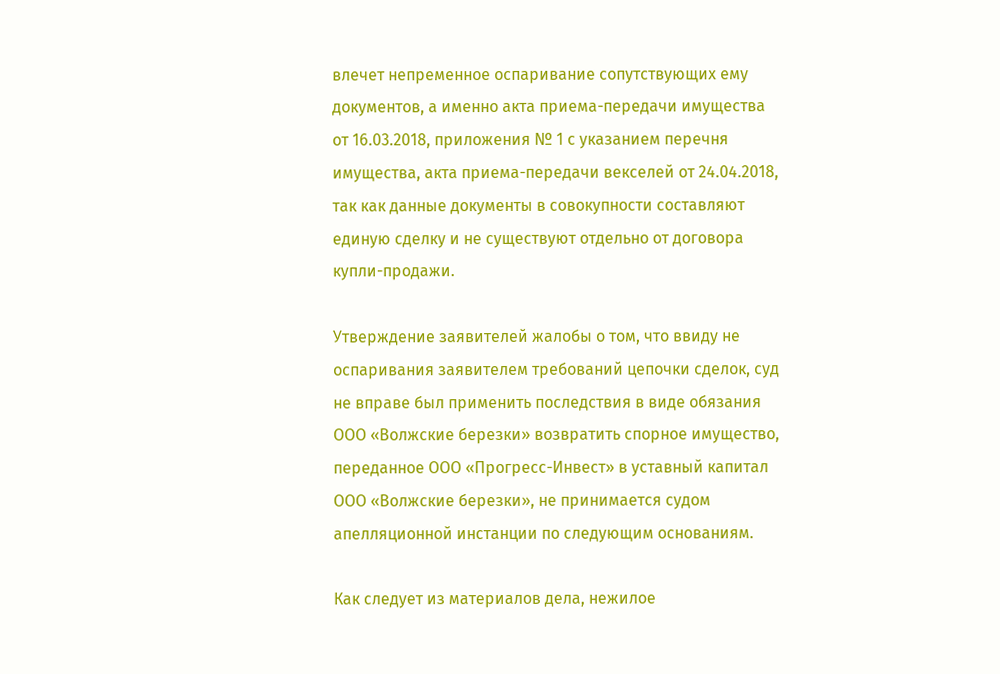влечет непременное оспаривание сопутствующих ему документов, а именно акта приема-передачи имущества от 16.03.2018, приложения № 1 с указанием перечня имущества, акта приема-передачи векселей от 24.04.2018, так как данные документы в совокупности составляют единую сделку и не существуют отдельно от договора купли-продажи.

Утверждение заявителей жалобы о том, что ввиду не оспаривания заявителем требований цепочки сделок, суд не вправе был применить последствия в виде обязания ООО «Волжские березки» возвратить спорное имущество, переданное ООО «Прогресс-Инвест» в уставный капитал ООО «Волжские березки», не принимается судом апелляционной инстанции по следующим основаниям.

Как следует из материалов дела, нежилое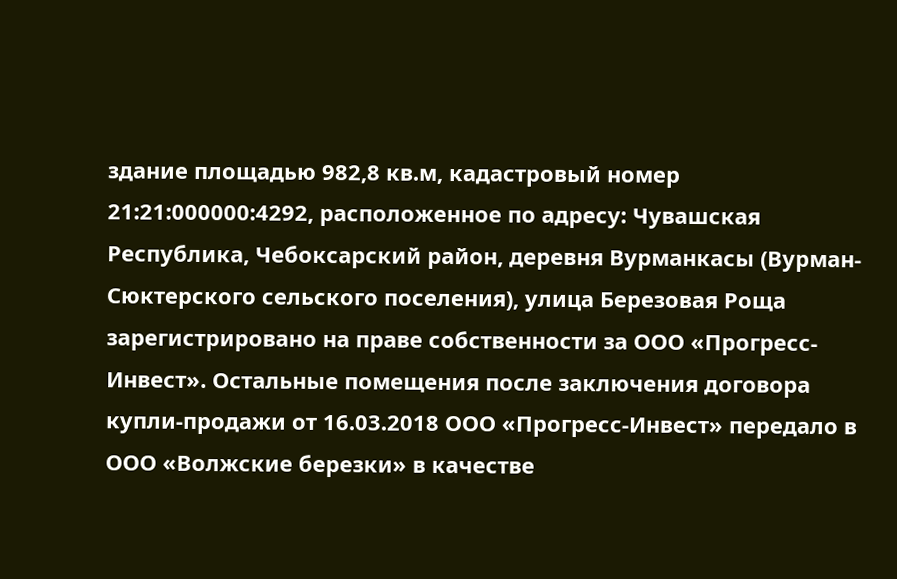здание площадью 982,8 кв.м, кадастровый номер 21:21:000000:4292, расположенное по адресу: Чувашская Республика, Чебоксарский район, деревня Вурманкасы (Вурман-Сюктерского сельского поселения), улица Березовая Роща зарегистрировано на праве собственности за ООО «Прогресс-Инвест». Остальные помещения после заключения договора купли-продажи от 16.03.2018 ООО «Прогресс-Инвест» передало в ООО «Волжские березки» в качестве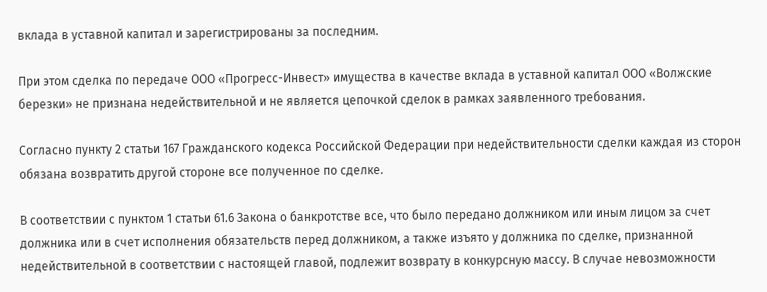вклада в уставной капитал и зарегистрированы за последним.

При этом сделка по передаче ООО «Прогресс-Инвест» имущества в качестве вклада в уставной капитал ООО «Волжские березки» не признана недействительной и не является цепочкой сделок в рамках заявленного требования.

Согласно пункту 2 статьи 167 Гражданского кодекса Российской Федерации при недействительности сделки каждая из сторон обязана возвратить другой стороне все полученное по сделке.

В соответствии с пунктом 1 статьи 61.6 Закона о банкротстве все, что было передано должником или иным лицом за счет должника или в счет исполнения обязательств перед должником, а также изъято у должника по сделке, признанной недействительной в соответствии с настоящей главой, подлежит возврату в конкурсную массу. В случае невозможности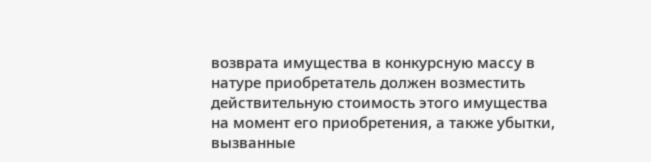возврата имущества в конкурсную массу в натуре приобретатель должен возместить действительную стоимость этого имущества на момент его приобретения, а также убытки, вызванные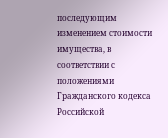последующим изменением стоимости имущества, в соответствии с положениями Гражданского кодекса Российской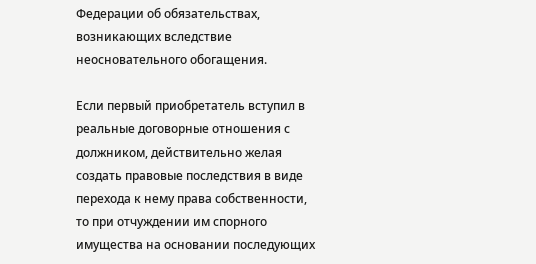Федерации об обязательствах, возникающих вследствие неосновательного обогащения.

Если первый приобретатель вступил в реальные договорные отношения с должником, действительно желая создать правовые последствия в виде перехода к нему права собственности, то при отчуждении им спорного имущества на основании последующих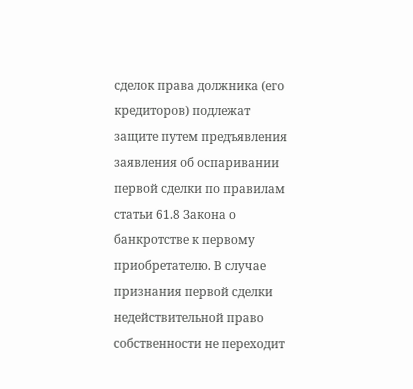сделок права должника (его кредиторов) подлежат защите путем предъявления заявления об оспаривании первой сделки по правилам статьи 61.8 Закона о банкротстве к первому приобретателю. В случае признания первой сделки недействительной право собственности не переходит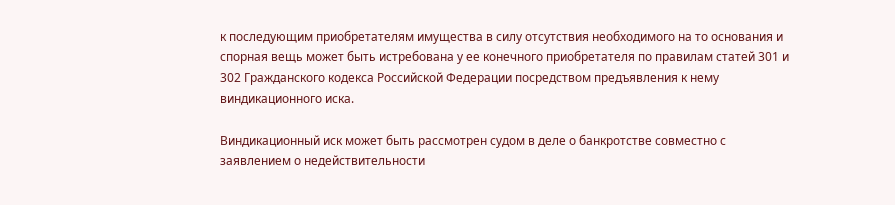к последующим приобретателям имущества в силу отсутствия необходимого на то основания и спорная вещь может быть истребована у ее конечного приобретателя по правилам статей 301 и 302 Гражданского кодекса Российской Федерации посредством предъявления к нему виндикационного иска.

Виндикационный иск может быть рассмотрен судом в деле о банкротстве совместно с заявлением о недействительности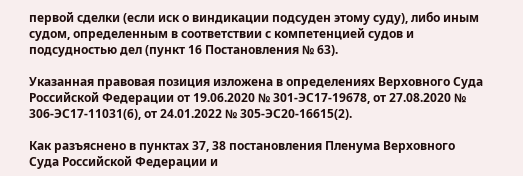первой сделки (если иск о виндикации подсуден этому суду), либо иным судом, определенным в соответствии с компетенцией судов и подсудностью дел (пункт 16 Постановления № 63).

Указанная правовая позиция изложена в определениях Верховного Суда Российской Федерации от 19.06.2020 № 301-ЭС17-19678, от 27.08.2020 № 306-ЭС17-11031(6), от 24.01.2022 № 305-ЭС20-16615(2).

Как разъяснено в пунктах 37, 38 постановления Пленума Верховного Суда Российской Федерации и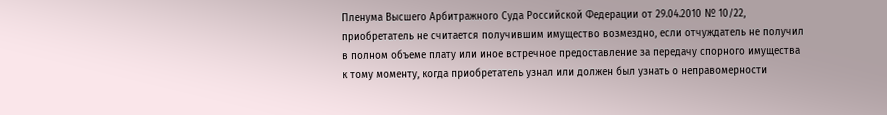Пленума Высшего Арбитражного Суда Российской Федерации от 29.04.2010 № 10/22, приобретатель не считается получившим имущество возмездно, если отчуждатель не получил в полном объеме плату или иное встречное предоставление за передачу спорного имущества к тому моменту, когда приобретатель узнал или должен был узнать о неправомерности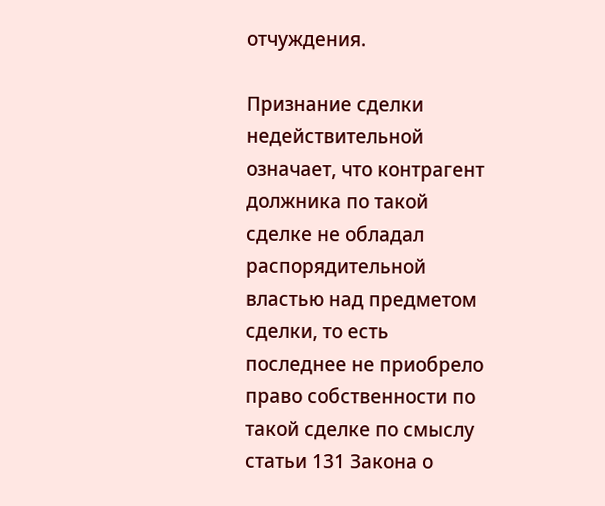отчуждения.

Признание сделки недействительной означает, что контрагент должника по такой сделке не обладал распорядительной властью над предметом сделки, то есть последнее не приобрело право собственности по такой сделке по смыслу статьи 131 Закона о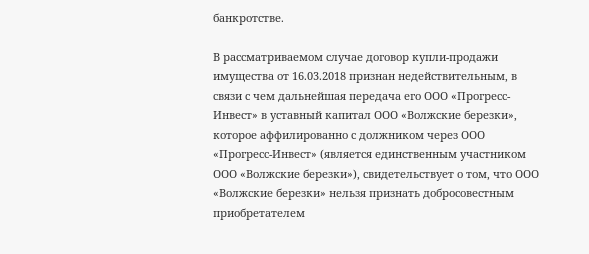банкротстве.

В рассматриваемом случае договор купли-продажи имущества от 16.03.2018 признан недействительным, в связи с чем дальнейшая передача его ООО «Прогресс-Инвест» в уставный капитал ООО «Волжские березки», которое аффилированно с должником через ООО «Прогресс-Инвест» (является единственным участником ООО «Волжские березки»), свидетельствует о том, что ООО «Волжские березки» нельзя признать добросовестным приобретателем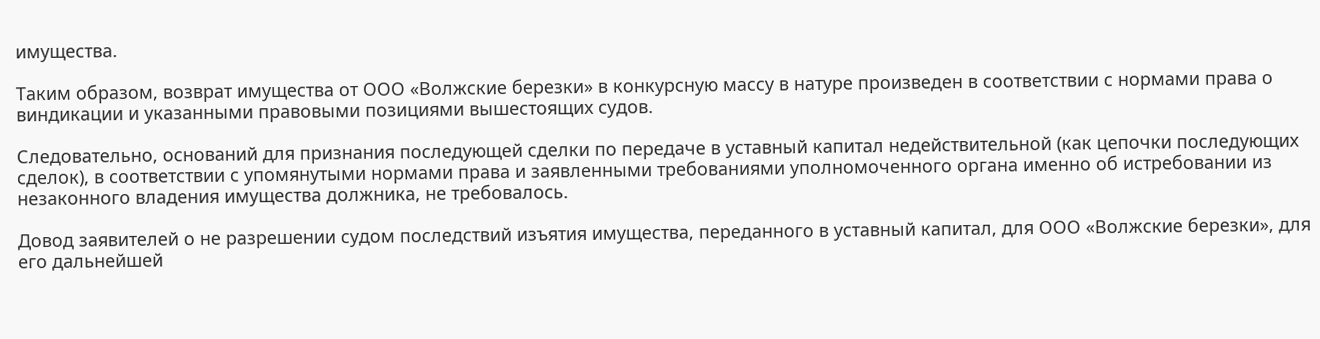имущества.

Таким образом, возврат имущества от ООО «Волжские березки» в конкурсную массу в натуре произведен в соответствии с нормами права о виндикации и указанными правовыми позициями вышестоящих судов.

Следовательно, оснований для признания последующей сделки по передаче в уставный капитал недействительной (как цепочки последующих сделок), в соответствии с упомянутыми нормами права и заявленными требованиями уполномоченного органа именно об истребовании из незаконного владения имущества должника, не требовалось.

Довод заявителей о не разрешении судом последствий изъятия имущества, переданного в уставный капитал, для ООО «Волжские березки», для его дальнейшей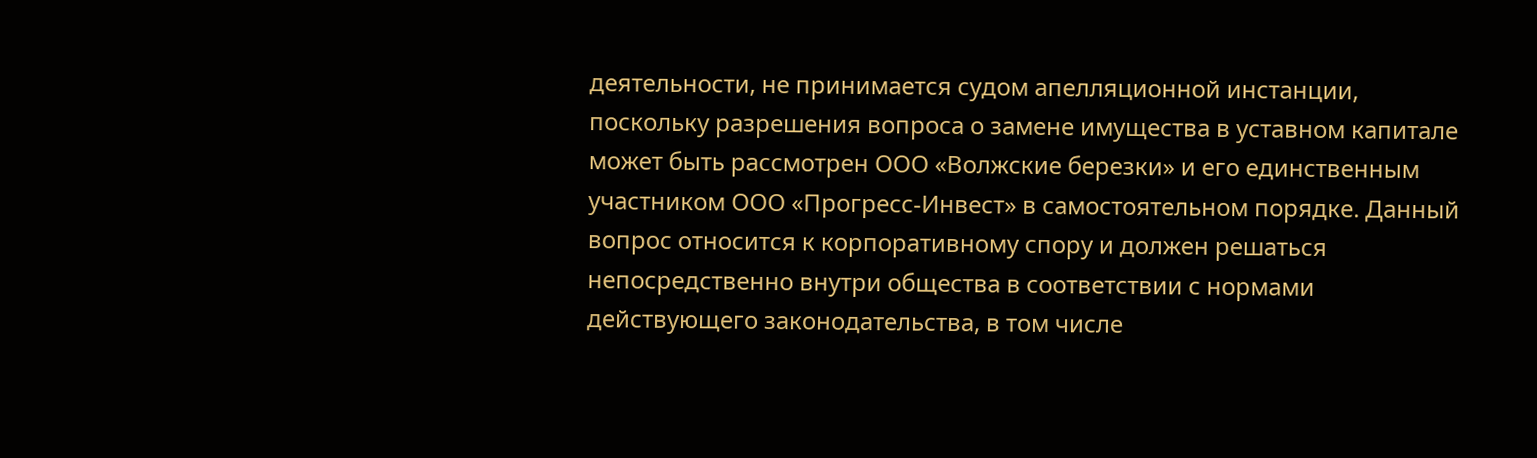деятельности, не принимается судом апелляционной инстанции, поскольку разрешения вопроса о замене имущества в уставном капитале может быть рассмотрен ООО «Волжские березки» и его единственным участником ООО «Прогресс-Инвест» в самостоятельном порядке. Данный вопрос относится к корпоративному спору и должен решаться непосредственно внутри общества в соответствии с нормами действующего законодательства, в том числе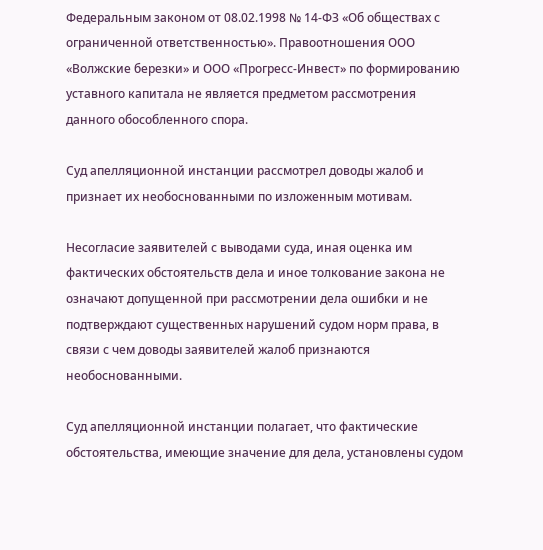Федеральным законом от 08.02.1998 № 14-ФЗ «Об обществах с ограниченной ответственностью». Правоотношения ООО «Волжские березки» и ООО «Прогресс-Инвест» по формированию уставного капитала не является предметом рассмотрения данного обособленного спора.

Суд апелляционной инстанции рассмотрел доводы жалоб и признает их необоснованными по изложенным мотивам.

Несогласие заявителей с выводами суда, иная оценка им фактических обстоятельств дела и иное толкование закона не означают допущенной при рассмотрении дела ошибки и не подтверждают существенных нарушений судом норм права, в связи с чем доводы заявителей жалоб признаются необоснованными.

Суд апелляционной инстанции полагает, что фактические обстоятельства, имеющие значение для дела, установлены судом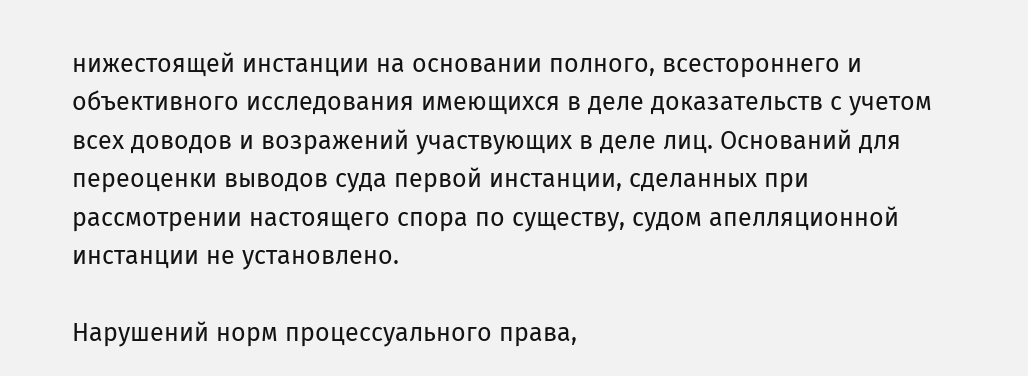нижестоящей инстанции на основании полного, всестороннего и объективного исследования имеющихся в деле доказательств с учетом всех доводов и возражений участвующих в деле лиц. Оснований для переоценки выводов суда первой инстанции, сделанных при рассмотрении настоящего спора по существу, судом апелляционной инстанции не установлено.

Нарушений норм процессуального права,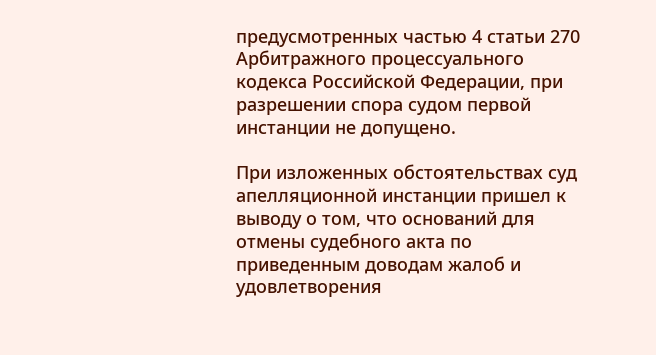предусмотренных частью 4 статьи 270 Арбитражного процессуального кодекса Российской Федерации, при разрешении спора судом первой инстанции не допущено.

При изложенных обстоятельствах суд апелляционной инстанции пришел к выводу о том, что оснований для отмены судебного акта по приведенным доводам жалоб и удовлетворения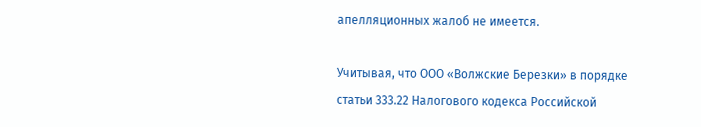апелляционных жалоб не имеется.

Учитывая, что ООО «Волжские Березки» в порядке статьи 333.22 Налогового кодекса Российской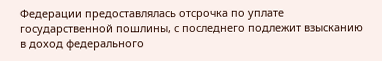Федерации предоставлялась отсрочка по уплате государственной пошлины, с последнего подлежит взысканию в доход федерального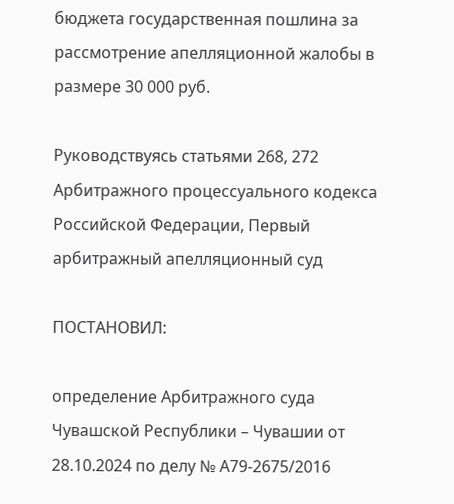бюджета государственная пошлина за рассмотрение апелляционной жалобы в размере 30 000 руб.

Руководствуясь статьями 268, 272 Арбитражного процессуального кодекса Российской Федерации, Первый арбитражный апелляционный суд

ПОСТАНОВИЛ:

определение Арбитражного суда Чувашской Республики – Чувашии от 28.10.2024 по делу № А79-2675/2016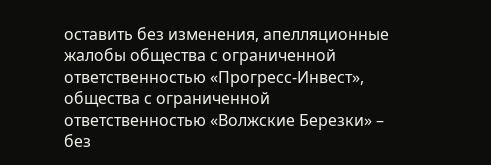оставить без изменения, апелляционные жалобы общества с ограниченной ответственностью «Прогресс-Инвест», общества с ограниченной ответственностью «Волжские Березки» – без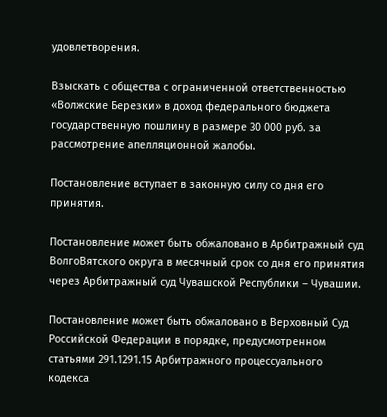удовлетворения.

Взыскать с общества с ограниченной ответственностью «Волжские Березки» в доход федерального бюджета государственную пошлину в размере 30 000 руб. за рассмотрение апелляционной жалобы.

Постановление вступает в законную силу со дня его принятия.

Постановление может быть обжаловано в Арбитражный суд ВолгоВятского округа в месячный срок со дня его принятия через Арбитражный суд Чувашской Республики – Чувашии.

Постановление может быть обжаловано в Верховный Суд Российской Федерации в порядке, предусмотренном статьями 291.1291.15 Арбитражного процессуального кодекса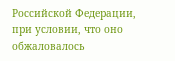Российской Федерации, при условии, что оно обжаловалось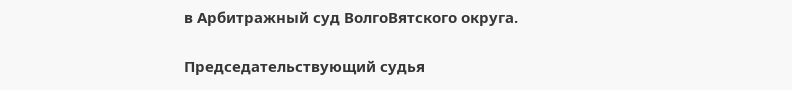в Арбитражный суд ВолгоВятского округа.

Председательствующий судья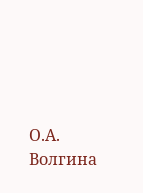О.А. Волгина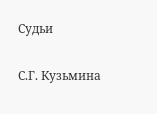Судьи

С.Г. Кузьмина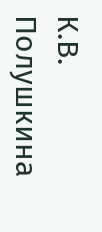К.В. Полушкина